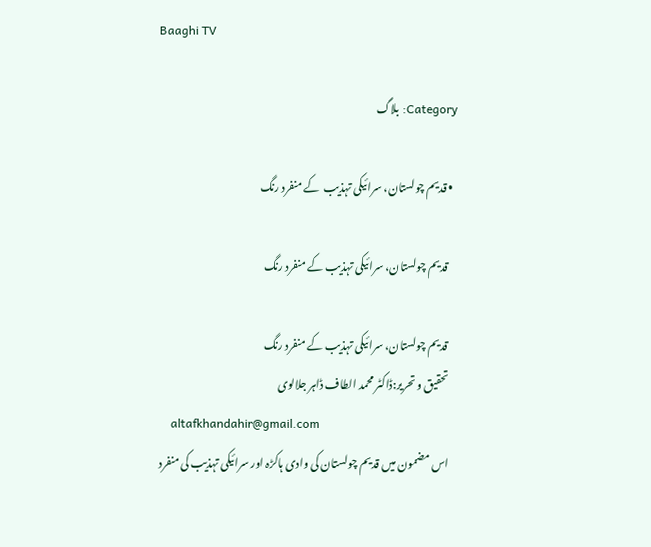Baaghi TV

Category: بلاگ

  • قدیم چولستان، سرائیکی تہذیب  کے منفرد رنگ

    قدیم چولستان، سرائیکی تہذیب کے منفرد رنگ

    قدیم چولستان، سرائیکی تہذیب کے منفرد رنگ
    تحقیق و تحریر:ڈاکٹر محمد الطاف ڈاہر جلالوی
    altafkhandahir@gmail.com
    اس مضمون میں قدیم چولستان کی وادی ہاکڑہ اور سرائیکی تہذیب کی منفرد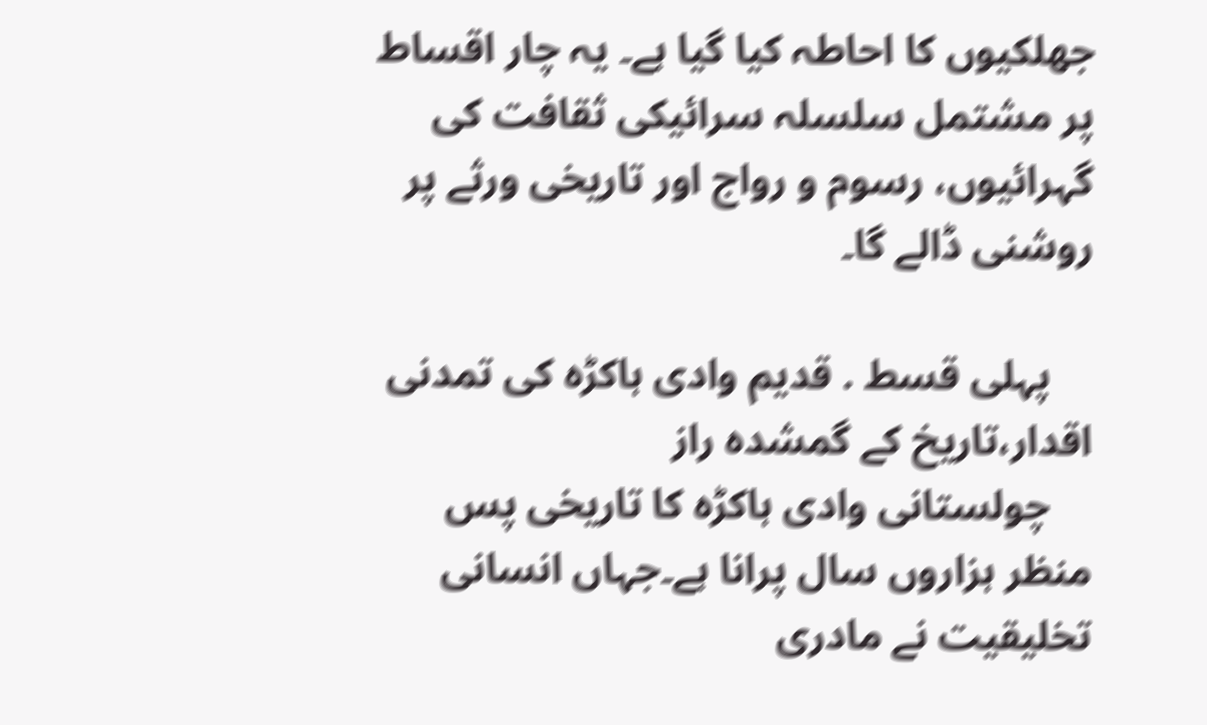جھلکیوں کا احاطہ کیا گیا ہے۔ یہ چار اقساط پر مشتمل سلسلہ سرائیکی ثقافت کی گہرائیوں، رسوم و رواج اور تاریخی ورثے پر روشنی ڈالے گا۔

    پہلی قسط . قدیم وادی ہاکڑہ کی تمدنی اقدار،تاریخ کے گمشدہ راز
    چولستانی وادی ہاکڑہ کا تاریخی پس منظر ہزاروں سال پرانا ہے۔جہاں انسانی تخلیقیت نے مادری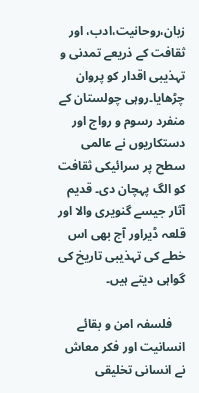زبان،روحانیت،ادب، اور ثقافت کے ذریعے تمدنی و تہذیبی اقدار کو پروان چڑھایا۔روہی چولستان کے منفرد رسوم و رواج اور دستکاریوں نے عالمی سطح پر سرائیکی ثقافت کو الگ پہچان دی۔ قدیم آثار جیسے گنویری والا اور قلعہ ڈیراور آج بھی اس خطے کی تہذیبی تاریخ کی گواہی دیتے ہیں۔

    فلسفہ امن و بقائے انسانیت اور فکر معاش نے انسانی تخلیقی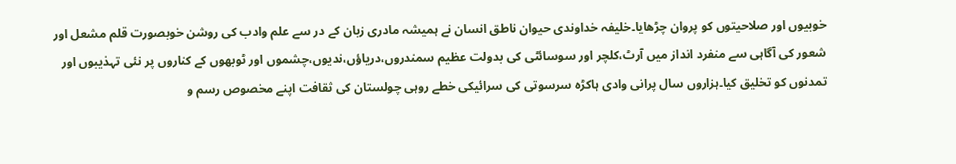خوبیوں اور صلاحیتوں کو پروان چڑھایا۔خلیفہ خداوندی حیوان ناطق انسان نے ہمیشہ مادری زبان کے در سے علم وادب کی روشن خوبصورت قلم مشعل اور شعور کی آگاہی سے منفرد انداز میں آرٹ،کلچر اور سوسائٹی کی بدولت عظیم سمندروں،دریاؤں،ندیوں،چشموں اور ٹوبھوں کے کناروں پر نئی تہذیبوں اور تمدنوں کو تخلیق کیا۔ہزاروں سال پرانی وادی ہاکڑہ سرسوتی کی سرائیکی خطے روہی چولستان کی ثقافت اپنے مخصوص رسم و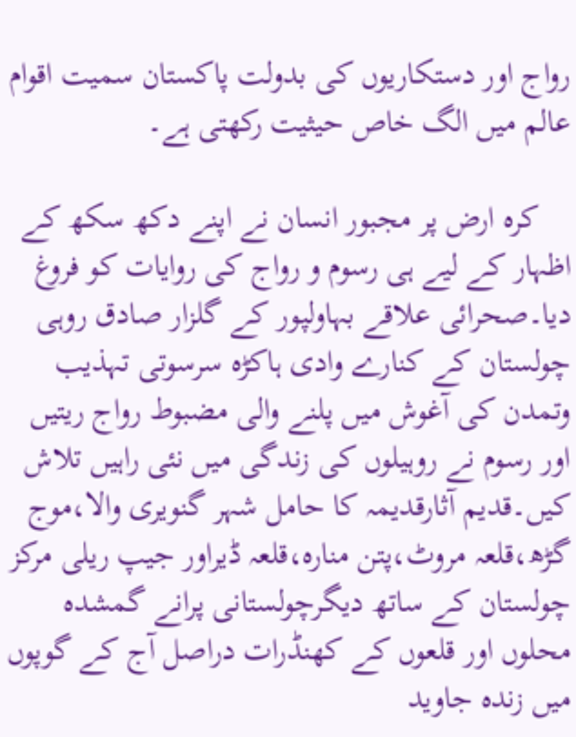رواج اور دستکاریوں کی بدولت پاکستان سمیت اقوام عالم میں الگ خاص حیثیت رکھتی ہے۔

    کرہ ارض پر مجبور انسان نے اپنے دکھ سکھ کے اظہار کے لیے ہی رسوم و رواج کی روایات کو فروغ دیا۔صحرائی علاقے بہاولپور کے گلزار صادق روہی چولستان کے کنارے وادی ہاکڑہ سرسوتی تہذیب وتمدن کی آغوش میں پلنے والی مضبوط رواج ریتیں اور رسوم نے روہیلوں کی زندگی میں نئی راہیں تلاش کیں۔قدیم آثارقدیمہ کا حامل شہر گنویری والا،موج گڑھ،قلعہ مروٹ،پتن منارہ،قلعہ ڈیراور جیپ ریلی مرکز چولستان کے ساتھ دیگرچولستانی پرانے گمشدہ محلوں اور قلعوں کے کھنڈرات دراصل آج کے گوپوں میں زندہ جاوید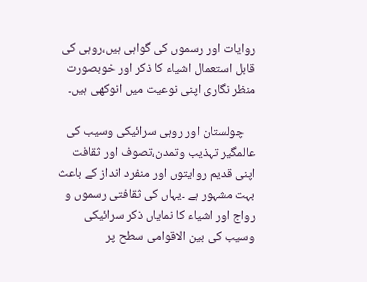روایات اور رسموں کی گواہی ہیں،روہی کی قابل استعمال اشیاء کا ذکر اور خوبصورت منظر نگاری اپنی نوعیت میں انوکھی ہیں۔

    چولستان اور روہی سرائیکی وسیب کی عالمگیر تہذیب وتمدن،تصوف اور ثقافت اپنی قدیم روایتوں اور منفرد انداز کے باعث بہت مشہور ہے ۔یہاں کی ثقافتی رسموں و رواج اور اشیاء کا نمایاں ذکر سرائیکی وسیب کی بین الاقوامی سطح پر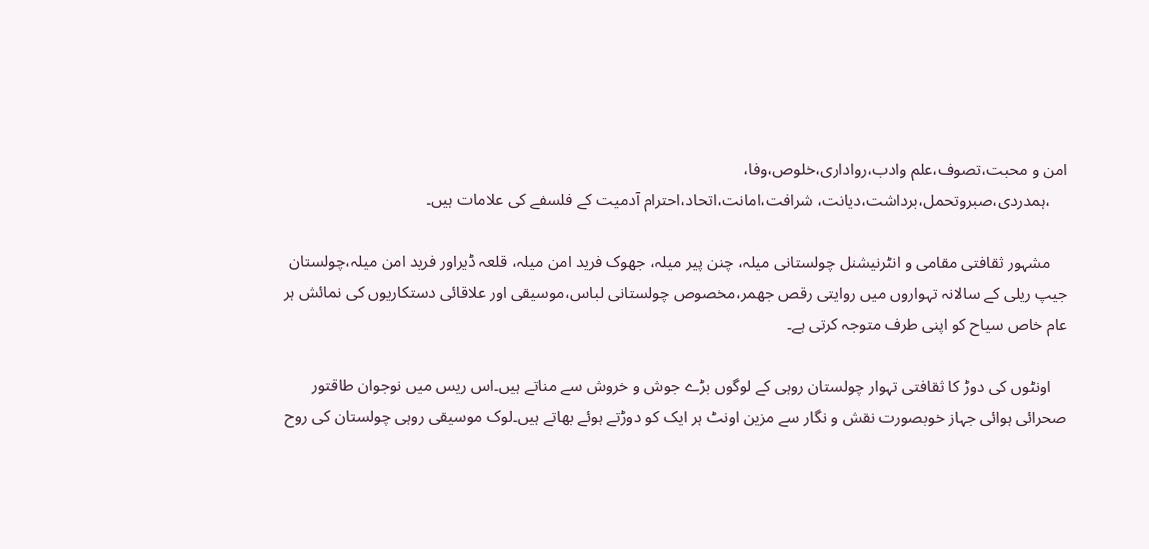امن و محبت،تصوف،علم وادب،رواداری،خلوص،وفا،
    ،ہمدردی،صبروتحمل،برداشت،دیانت، شرافت،امانت،اتحاد،احترام آدمیت کے فلسفے کی علامات ہیں۔

    مشہور ثقافتی مقامی و انٹرنیشنل چولستانی میلہ، چنن پیر میلہ، جھوک فرید امن میلہ، قلعہ ڈیراور فرید امن میلہ،چولستان جیپ ریلی کے سالانہ تہواروں میں روایتی رقص جھمر،مخصوص چولستانی لباس،موسیقی اور علاقائی دستکاریوں کی نمائش ہر عام خاص سیاح کو اپنی طرف متوجہ کرتی ہے۔

    اونٹوں کی دوڑ کا ثقافتی تہوار چولستان روہی کے لوگوں بڑے جوش و خروش سے مناتے ہیں۔اس ریس میں نوجوان طاقتور صحرائی ہوائی جہاز خوبصورت نقش و نگار سے مزین اونٹ ہر ایک کو دوڑتے ہوئے بھاتے ہیں۔لوک موسیقی روہی چولستان کی روح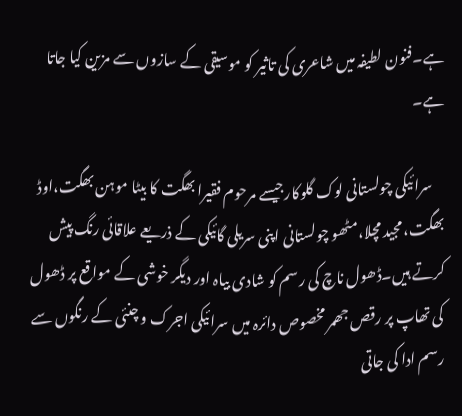ہے۔فنون لطیفہ میں شاعری کی تاثیر کو موسیقی کے سازوں سے مزین کیا جاتا ہے۔

    سرائیکی چولستانی لوک گلوکارجیسے مرحوم فقیرا بھگت کا بیٹا موہن بھگت،اوڈ بھگت، مجید مچلا،مٹھو چولستانی اپنی سریلی گائیکی کے ذریعے علاقائی رنگ پیش کرتے ہیں۔ڈھول ناچ کی رسم کو شادی بیاہ اور دیگر خوشی کے مواقع پر ڈھول کی تھاپ پر رقص جھمر مخصوص دائرہ میں سرائیکی اجرک و چنئی کے رنگوں سے رسم ادا کی جاتی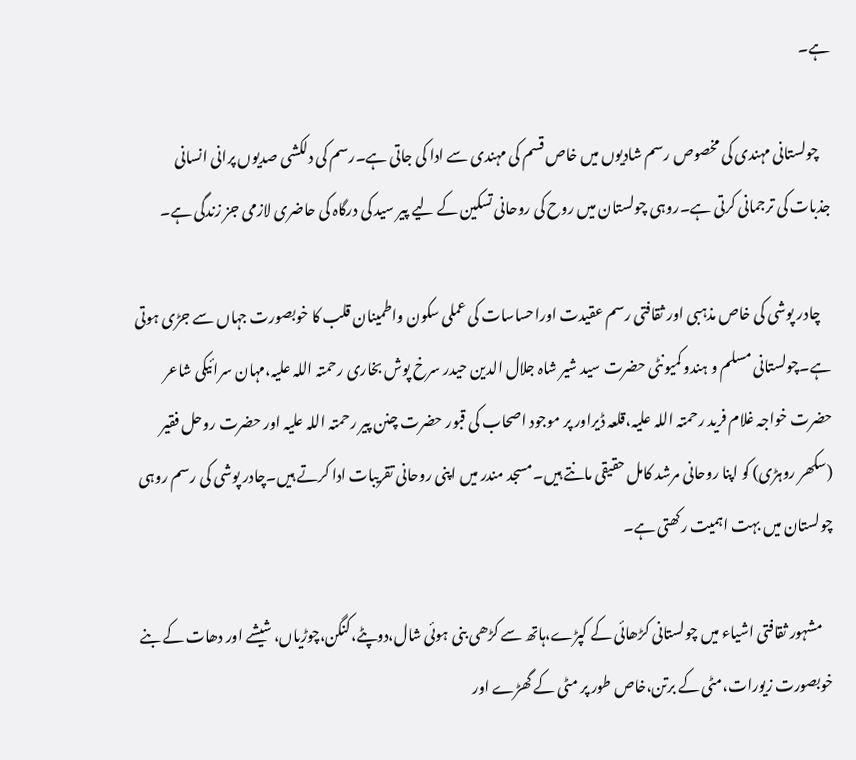ہے۔

    چولستانی مہندی کی مخصوص رسم شادیوں میں خاص قسم کی مہندی سے ادا کی جاتی ہے۔رسم کی دلکشی صدیوں پرانی انسانی جذبات کی ترجمانی کرتی ہے۔روہی چولستان میں روح کی روحانی تسکین کے لیے پیر سید کی درگاہ کی حاضری لازمی جز زندگی ہے۔

    چادر پوشی کی خاص مذہبی اور ثقافتی رسم عقیدت اوراحساسات کی عملی سکون واطمینان قلب کا خوبصورت جہاں سے جڑی ہوتی ہے۔چولستانی مسلم و ہندو کمیونٹی حضرت سید شیر شاہ جلال الدین حیدر سرخ پوش بخاری رحمتہ اللہ علیہ،مہان سرائیکی شاعر حضرت خواجہ غلام فرید رحمتہ اللہ علیہ،قلعہ ڈیراور پر موجود اصحاب کی قبور حضرت چنن پیر رحمتہ اللہ علیہ اور حضرت روحل فقیر (سکھر روہڑی) کو اپنا روحانی مرشد کامل حقیقی مانتے ہیں۔مسجد مندر میں اپنی روحانی تقریبات ادا کرتے ہیں۔چادر پوشی کی رسم روہی چولستان میں بہت اہمیت رکھتی ہے۔

    مشہور ثقافتی اشیاء میں چولستانی کڑھائی کے کپڑے،ہاتھ سے کڑھی بنی ہوئی شال،دوپٹے،کنگن،چوڑیاں، شیشے اور دھات کے بنے خوبصورت زیورات،مٹی کے برتن،خاص طور پر مٹی کے گھڑے اور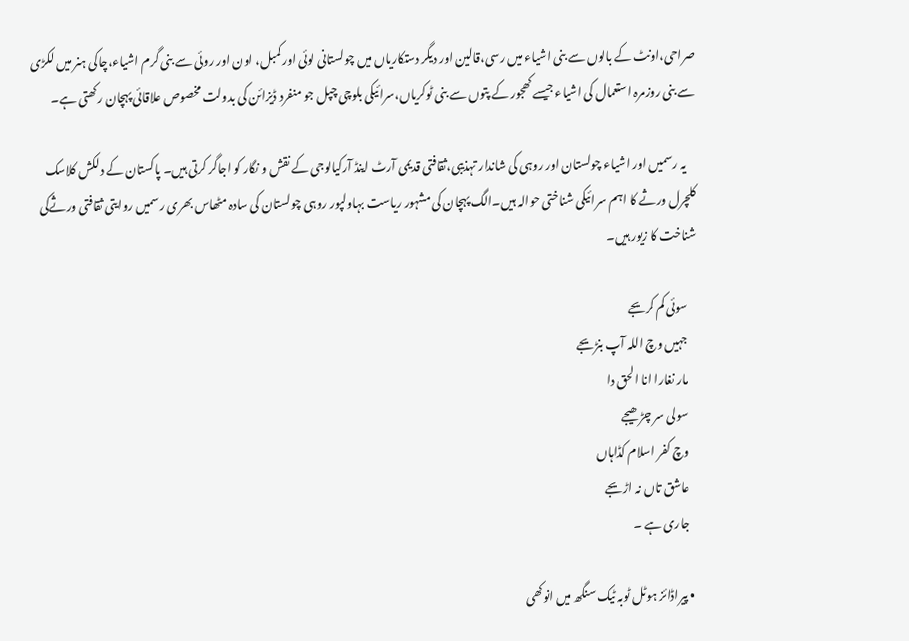صراحی،اونٹ کے بالوں سے بنی اشیاء میں رسی،قالین اور دیگر دستکاریاں میں چولستانی لوئی اور کمبل، اون اور روئی سے بنی گرم اشیاء،چاکی ہنر میں لکڑی سے بنی روزمرہ استعمال کی اشیاء جیسے کھجور کے پتوں سے بنی ٹوکریاں،سرائیکی بلوچی چپل جو منفرد ڈیزائن کی بدولت مخصوص علاقائی پہچان رکھتی ہے۔

    یہ رسمیں اور اشیاء چولستان اور روہی کی شاندار تہذیبی،ثقافتی قدیمی آرٹ اینڈ آرکیالوجی کے نقش و نگار کو اجاگر کرتی ہیں۔ پاکستان کے دلکش کلاسک کلچرل ورثے کا اہم سرائیکی شناختی حوالہ ہیں۔الگ پہچان کی مشہور ریاست بہاولپور روہی چولستان کی سادہ مٹھاس بھری رسمیں روایتی ثقافتی ورثےکی شناخت کا زیور ہیں۔

    سوئی کم کریجے
    جہیں وچ اللہ آپ بنڑیجے
    مار نغارا انا الحق دا
    سولی سر چڑھیجے
    وچ کفر اسلام کڈاہاں
    عاشق تاں نہ اڑیجے
    جاری ہے ۔

  • پیراڈائز ہوٹل ٹوبہ ٹیک سنگھ میں انوکھی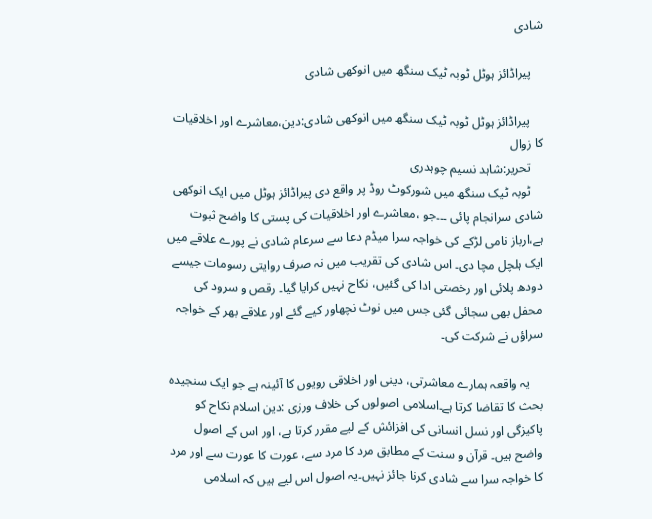شادی

    پیراڈائز ہوٹل ٹوبہ ٹیک سنگھ میں انوکھی شادی

    پیراڈائز ہوٹل ٹوبہ ٹیک سنگھ میں انوکھی شادی:دین،معاشرے اور اخلاقیات کا زوال
    تحریر:شاہد نسیم چوہدری
    ٹوبہ ٹیک سنگھ میں شورکوٹ روڈ پر واقع دی پیراڈائز ہوٹل میں ایک انوکھی شادی سرانجام پائی ۔۔۔جو ،معاشرے اور اخلاقیات کی پستی کا واضح ثبوت ہے،ارباز نامی لڑکے کی خواجہ سرا میڈم دعا سے سرعام شادی نے پورے علاقے میں ایک ہلچل مچا دی۔ اس شادی کی تقریب میں نہ صرف روایتی رسومات جیسے دودھ پلائی اور رخصتی ادا کی گئیں، نکاح نہیں کرایا گیا۔ رقص و سرود کی محفل بھی سجائی گئی جس میں نوٹ نچھاور کیے گئے اور علاقے بھر کے خواجہ سراؤں نے شرکت کی۔

    یہ واقعہ ہمارے معاشرتی، دینی اور اخلاقی رویوں کا آئینہ ہے جو ایک سنجیدہ بحث کا تقاضا کرتا ہے۔اسلامی اصولوں کی خلاف ورزی :دین اسلام نکاح کو پاکیزگی اور نسل انسانی کی افزائش کے لیے مقرر کرتا ہے، اور اس کے اصول واضح ہیں۔ قرآن و سنت کے مطابق مرد کا مرد سے، عورت کا عورت سے اور مرد کا خواجہ سرا سے شادی کرنا جائز نہیں۔یہ اصول اس لیے ہیں کہ اسلامی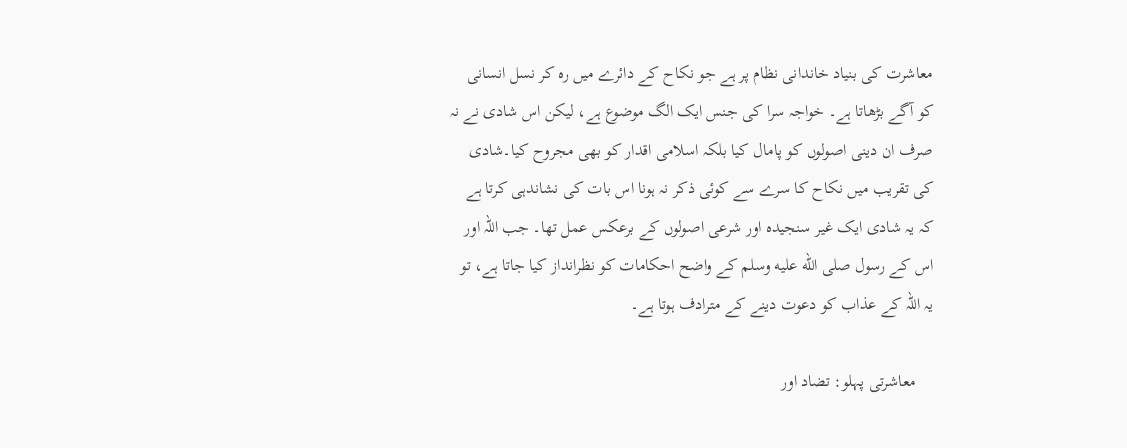معاشرت کی بنیاد خاندانی نظام پر ہے جو نکاح کے دائرے میں رہ کر نسل انسانی کو آگے بڑھاتا ہے۔ خواجہ سرا کی جنس ایک الگ موضوع ہے، لیکن اس شادی نے نہ صرف ان دینی اصولوں کو پامال کیا بلکہ اسلامی اقدار کو بھی مجروح کیا۔شادی کی تقریب میں نکاح کا سرے سے کوئی ذکر نہ ہونا اس بات کی نشاندہی کرتا ہے کہ یہ شادی ایک غیر سنجیدہ اور شرعی اصولوں کے برعکس عمل تھا۔ جب اللہ اور اس کے رسول صلى الله عليه وسلم کے واضح احکامات کو نظرانداز کیا جاتا ہے، تو یہ اللہ کے عذاب کو دعوت دینے کے مترادف ہوتا ہے۔

    معاشرتی پہلو: تضاد اور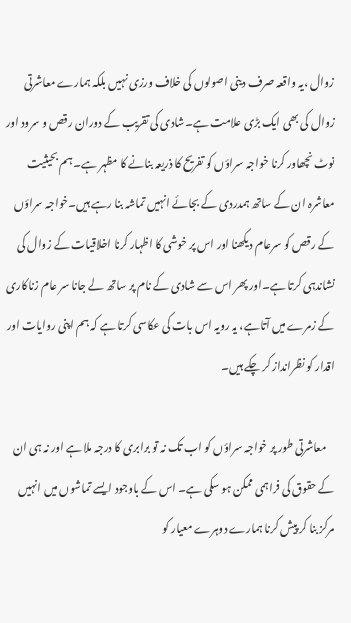زوال ،یہ واقعہ صرف دینی اصولوں کی خلاف ورزی نہیں بلکہ ہمارے معاشرتی زوال کی بھی ایک بڑی علامت ہے۔شادی کی تقریب کے دوران رقص و سرود اور نوٹ نچھاور کرنا خواجہ سراؤں کو تفریح کا ذریعہ بنانے کا مظہر ہے۔ ہم بحیثیت معاشرہ ان کے ساتھ ہمدردی کے بجائے انہیں تماشہ بنا رہے ہیں۔خواجہ سراؤں کے رقص کو سرعام دیکھنا اور اس پر خوشی کا اظہار کرنا اخلاقیات کے زوال کی نشاندہی کرتا ہے۔اور پھر اس سے شادی کے نام پر ساتھ لے جانا سر عام زناکاری کے زمرے میں آتاہے، یہ رویہ اس بات کی عکاسی کرتا ہے کہ ہم اپنی روایات اور اقدار کو نظرانداز کر چکے ہیں۔

    معاشرتی طور پر خواجہ سراؤں کو اب تک نہ تو برابری کا درجہ ملا ہے اور نہ ہی ان کے حقوق کی فراہمی ممکن ہو سکی ہے۔ اس کے باوجود ایسے تماشوں میں انہیں مرکز بنا کر پیش کرنا ہمارے دوہرے معیار کو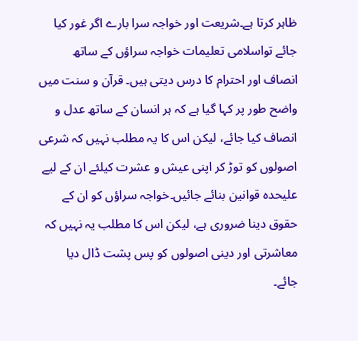ظاہر کرتا ہے۔شریعت اور خواجہ سرا بارے اگر غور کیا جائے تواسلامی تعلیمات خواجہ سراؤں کے ساتھ انصاف اور احترام کا درس دیتی ہیں۔ قرآن و سنت میں واضح طور پر کہا گیا ہے کہ ہر انسان کے ساتھ عدل و انصاف کیا جائے، لیکن اس کا یہ مطلب نہیں کہ شرعی اصولوں کو توڑ کر اپنی عیش و عشرت کیلئے ان کے لیے علیحدہ قوانین بنائے جائیں۔خواجہ سراؤں کو ان کے حقوق دینا ضروری ہے، لیکن اس کا مطلب یہ نہیں کہ معاشرتی اور دینی اصولوں کو پس پشت ڈال دیا جائے۔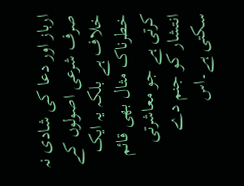ارباز اور دعا کی شادی نہ صرف شرعی اصولوں کے خلاف ہے بلکہ یہ ایک خطرناک مثال بھی قائم کرتی ہے جو معاشرتی انتشار کو جنم دے سکتی ہے۔اس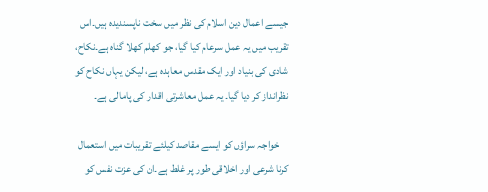جیسے اعمال دین اسلام کی نظر میں سخت ناپسندیدہ ہیں۔اس تقریب میں یہ عمل سرعام کیا گیا، جو کھلم کھلا گناہ ہے۔نکاح، شادی کی بنیاد اور ایک مقدس معاہدہ ہے، لیکن یہاں نکاح کو نظرانداز کر دیا گیا۔ یہ عمل معاشرتی اقدار کی پامالی ہے۔

    خواجہ سراؤں کو ایسے مقاصد کیلئے تقریبات میں استعمال کرنا شرعی اور اخلاقی طور پر غلط ہے۔ان کی عزت نفس کو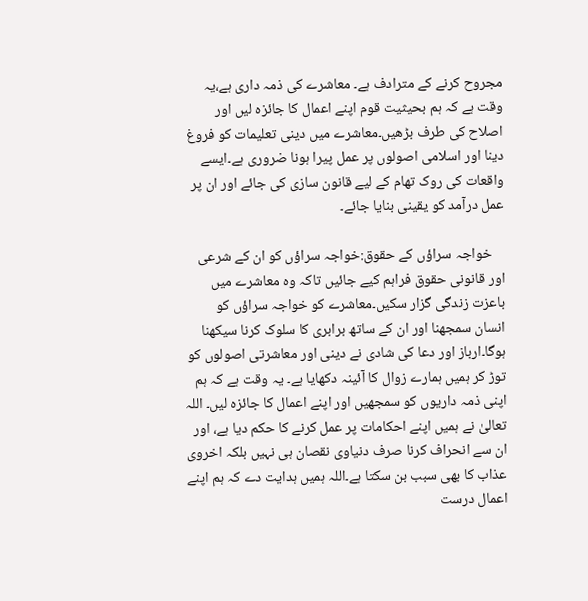مجروح کرنے کے مترادف ہے۔ معاشرے کی ذمہ داری ہے،یہ وقت ہے کہ ہم بحیثیت قوم اپنے اعمال کا جائزہ لیں اور اصلاح کی طرف بڑھیں۔معاشرے میں دینی تعلیمات کو فروغ دینا اور اسلامی اصولوں پر عمل پیرا ہونا ضروری ہے۔ایسے واقعات کی روک تھام کے لیے قانون سازی کی جائے اور ان پر عمل درآمد کو یقینی بنایا جائے۔

    خواجہ سراؤں کے حقوق:خواجہ سراؤں کو ان کے شرعی اور قانونی حقوق فراہم کیے جائیں تاکہ وہ معاشرے میں باعزت زندگی گزار سکیں۔معاشرے کو خواجہ سراؤں کو انسان سمجھنا اور ان کے ساتھ برابری کا سلوک کرنا سیکھنا ہوگا۔ارباز اور دعا کی شادی نے دینی اور معاشرتی اصولوں کو توڑ کر ہمیں ہمارے زوال کا آئینہ دکھایا ہے۔ یہ وقت ہے کہ ہم اپنی ذمہ داریوں کو سمجھیں اور اپنے اعمال کا جائزہ لیں۔ اللہ تعالیٰ نے ہمیں اپنے احکامات پر عمل کرنے کا حکم دیا ہے، اور ان سے انحراف کرنا صرف دنیاوی نقصان ہی نہیں بلکہ اخروی عذاب کا بھی سبب بن سکتا ہے۔اللہ ہمیں ہدایت دے کہ ہم اپنے اعمال درست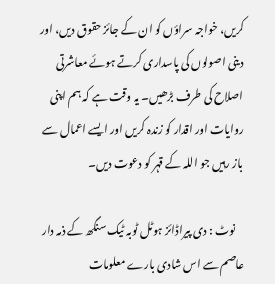کریں، خواجہ سراؤں کو ان کے جائز حقوق دیں، اور دینی اصولوں کی پاسداری کرتے ہوئے معاشرتی اصلاح کی طرف بڑھیں۔ یہ وقت ہے کہ ہم اپنی روایات اور اقدار کو زندہ کریں اور ایسے اعمال سے باز رہیں جو اللہ کے قہر کو دعوت دیں۔

    نوٹ : دی پیراڈائز ہوٹل ٹوبہ ٹیک سنگھ کے ذمہ دار عاصم سے اس شادی بارے معلومات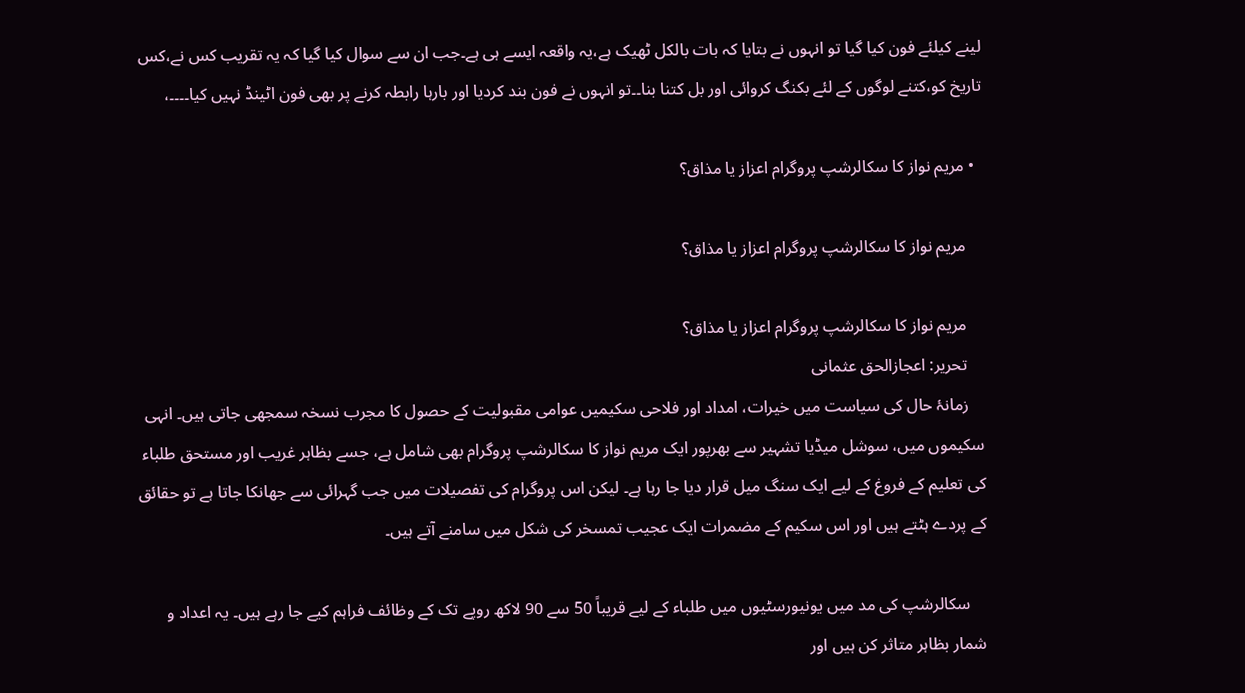لینے کیلئے فون کیا گیا تو انہوں نے بتایا کہ بات بالکل ٹھیک ہے،یہ واقعہ ایسے ہی ہے۔جب ان سے سوال کیا گیا کہ یہ تقریب کس نے،کس تاریخ کو،کتنے لوگوں کے لئے بکنگ کروائی اور بل کتنا بنا۔۔تو انہوں نے فون بند کردیا اور بارہا رابطہ کرنے پر بھی فون اٹینڈ نہیں کیا۔۔۔۔،

  • مریم نواز کا سکالرشپ پروگرام اعزاز یا مذاق؟

    مریم نواز کا سکالرشپ پروگرام اعزاز یا مذاق؟

    مریم نواز کا سکالرشپ پروگرام اعزاز یا مذاق؟
    تحریر: اعجازالحق عثمانی
    زمانۂ حال کی سیاست میں خیرات، امداد اور فلاحی سکیمیں عوامی مقبولیت کے حصول کا مجرب نسخہ سمجھی جاتی ہیں۔ انہی سکیموں میں، سوشل میڈیا تشہیر سے بھرپور ایک مریم نواز کا سکالرشپ پروگرام بھی شامل ہے، جسے بظاہر غریب اور مستحق طلباء کی تعلیم کے فروغ کے لیے ایک سنگ میل قرار دیا جا رہا ہے۔ لیکن اس پروگرام کی تفصیلات میں جب گہرائی سے جھانکا جاتا ہے تو حقائق کے پردے ہٹتے ہیں اور اس سکیم کے مضمرات ایک عجیب تمسخر کی شکل میں سامنے آتے ہیں۔

    سکالرشپ کی مد میں یونیورسٹیوں میں طلباء کے لیے قریباً 50 سے 90 لاکھ روپے تک کے وظائف فراہم کیے جا رہے ہیں۔ یہ اعداد و شمار بظاہر متاثر کن ہیں اور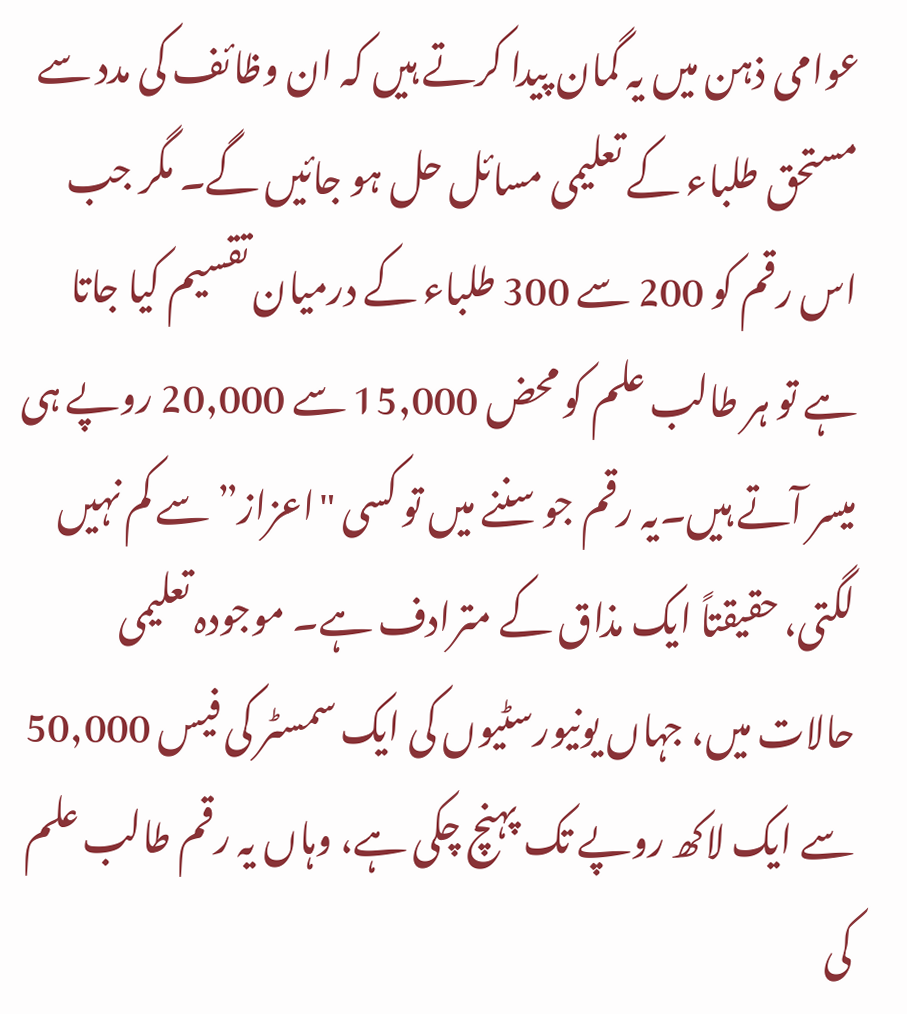عوامی ذہن میں یہ گمان پیدا کرتے ہیں کہ ان وظائف کی مدد سے مستحق طلباء کے تعلیمی مسائل حل ہو جائیں گے۔ مگر جب اس رقم کو 200 سے 300 طلباء کے درمیان تقسیم کیا جاتا ہے تو ہر طالب علم کو محض 15,000 سے 20,000 روپے ہی میسر آتے ہیں۔یہ رقم جو سننے میں تو کسی "اعزاز” سے کم نہیں لگتی، حقیقتاً ایک مذاق کے مترادف ہے۔ موجودہ تعلیمی حالات میں، جہاں یونیورسٹیوں کی ایک سمسٹر کی فیس 50,000 سے ایک لاکھ روپے تک پہنچ چکی ہے، وہاں یہ رقم طالب علم کی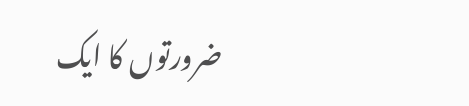ضرورتوں کا ایک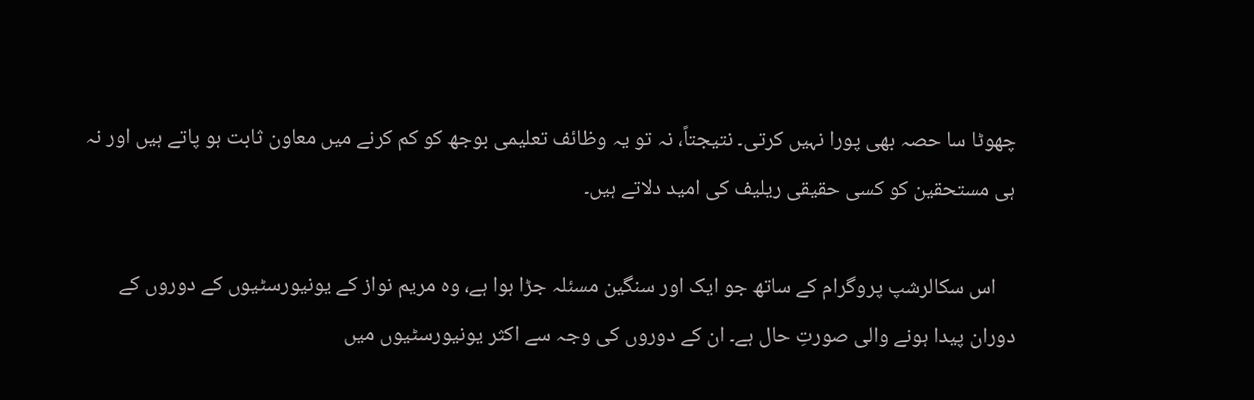چھوٹا سا حصہ بھی پورا نہیں کرتی۔ نتیجتاً، نہ تو یہ وظائف تعلیمی بوجھ کو کم کرنے میں معاون ثابت ہو پاتے ہیں اور نہ ہی مستحقین کو کسی حقیقی ریلیف کی امید دلاتے ہیں۔

    اس سکالرشپ پروگرام کے ساتھ جو ایک اور سنگین مسئلہ جڑا ہوا ہے، وہ مریم نواز کے یونیورسٹیوں کے دوروں کے دوران پیدا ہونے والی صورتِ حال ہے۔ ان کے دوروں کی وجہ سے اکثر یونیورسٹیوں میں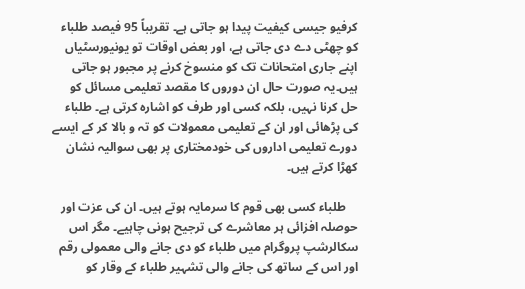کرفیو جیسی کیفیت پیدا ہو جاتی ہے۔ تقریباً 95 فیصد طلباء کو چھٹی دے دی جاتی ہے، اور بعض اوقات تو یونیورسٹیاں اپنے جاری امتحانات تک کو منسوخ کرنے پر مجبور ہو جاتی ہیں۔یہ صورت حال ان دوروں کا مقصد تعلیمی مسائل کو حل کرنا نہیں، بلکہ کسی اور طرف کو اشارہ کرتی ہے۔ طلباء کی پڑھائی اور ان کے تعلیمی معمولات کو تہ و بالا کر کے ایسے دورے تعلیمی اداروں کی خودمختاری پر بھی سوالیہ نشان کھڑا کرتے ہیں۔

    طلباء کسی بھی قوم کا سرمایہ ہوتے ہیں۔ ان کی عزت اور حوصلہ افزائی ہر معاشرے کی ترجیح ہونی چاہیے۔ مگر اس سکالرشپ پروگرام میں طلباء کو دی جانے والی معمولی رقم اور اس کے ساتھ کی جانے والی تشہیر طلباء کے وقار کو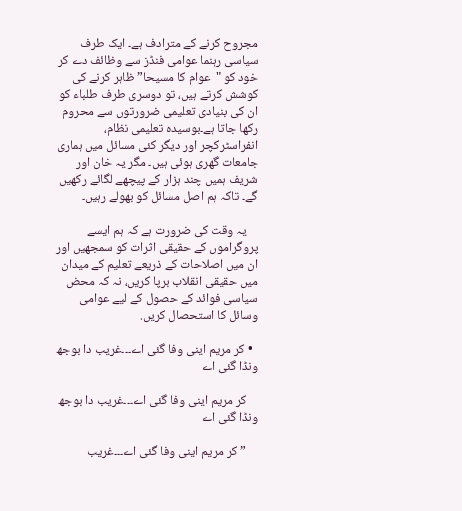مجروح کرنے کے مترادف ہے۔ ایک طرف سیاسی رہنما عوامی فنڈز سے وظائف دے کر خود کو "عوام کا مسیحا” ظاہر کرنے کی کوشش کرتے ہیں، تو دوسری طرف طلباء کو ان کی بنیادی تعلیمی ضرورتوں سے محروم رکھا جاتا ہے۔بوسیدہ تعلیمی نظام، انفراسٹرکچر اور دیگر کئی مسائل میں ہماری جامعات گھری ہوئی ہیں۔ مگر یہ خان اور شریف ہمیں چند ہزار کے پیچھے لگائے رکھیں گے۔ تاکہ ہم اصل مسائل کو بھولے رہیں۔

    یہ وقت کی ضرورت ہے کہ ہم ایسے پروگراموں کے حقیقی اثرات کو سمجھیں اور ان میں اصلاحات کے ذریعے تعلیم کے میدان میں حقیقی انقلاب برپا کریں، نہ کہ محض سیاسی فوائد کے حصول کے لیے عوامی وسائل کا استحصال کریں.

  • کر مریم اینی وفا گئی اے۔۔۔غریب دا بوجھ ونڈا گئی اے

    کر مریم اینی وفا گئی اے۔۔۔غریب دا بوجھ ونڈا گئی اے

    ”کر مریم اینی وفا گئی اے۔۔۔غریب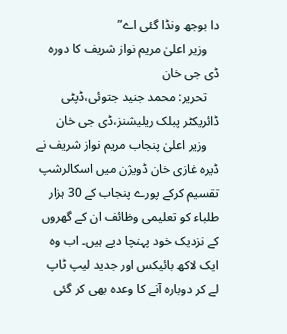دا بوجھ ونڈا گئی اے”
    وزیر اعلیٰ مریم نواز شریف کا دورہ ڈی جی خان
    تحریر: محمد جنید جتوئی،ڈپٹی ڈائریکٹر پبلک ریلیشنز،ڈی جی خان
    وزیر اعلیٰ پنجاب مریم نواز شریف نے ڈیرہ غازی خان ڈویژن میں اسکالرشپ تقسیم کرکے پورے پنجاب کے 30 ہزار طلباء کو تعلیمی وظائف ان کے گھروں کے نزدیک خود پہنچا دیے ہیں۔ اب وہ ایک لاکھ بائیکس اور جدید لیپ ٹاپ لے کر دوبارہ آنے کا وعدہ بھی کر گئی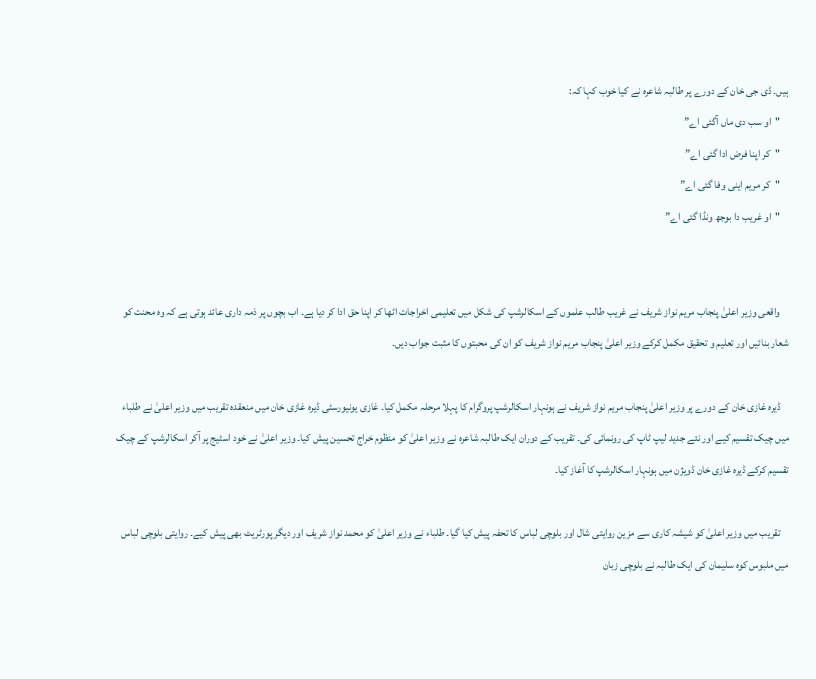ہیں۔ ڈی جی خان کے دورے پر طالبہ شاعرہ نے کیا خوب کہا کہ:
    "او سب دی ماں آگئی اے”
    "کر اپنا فرض ادا گئی اے”
    "کر مریم اینی وفا گئی اے”
    "او غریب دا بوجھ ونڈا گئی اے”


    واقعی وزیر اعلیٰ پنجاب مریم نواز شریف نے غریب طالب علموں کے اسکالرشپ کی شکل میں تعلیمی اخراجات اٹھا کر اپنا حق ادا کر دیا ہے۔ اب بچوں پر ذمہ داری عائد ہوتی ہے کہ وہ محنت کو شعار بنائیں اور تعلیم و تحقیق مکمل کرکے وزیر اعلیٰ پنجاب مریم نواز شریف کو ان کی محبتوں کا مثبت جواب دیں۔

    ڈیرہ غازی خان کے دورے پر وزیر اعلیٰ پنجاب مریم نواز شریف نے ہونہار اسکالرشپ پروگرام کا پہلا مرحلہ مکمل کیا۔ غازی یونیورسٹی ڈیرہ غازی خان میں منعقدہ تقریب میں وزیر اعلیٰ نے طلباء میں چیک تقسیم کیے اور نئے جدید لیپ ٹاپ کی رونمائی کی۔ تقریب کے دوران ایک طالبہ شاعرہ نے وزیر اعلیٰ کو منظوم خراج تحسین پیش کیا۔ وزیر اعلیٰ نے خود اسٹیج پر آکر اسکالرشپ کے چیک تقسیم کرکے ڈیرہ غازی خان ڈویژن میں ہونہار اسکالرشپ کا آغاز کیا۔

    تقریب میں وزیر اعلیٰ کو شیشہ کاری سے مزین روایتی شال اور بلوچی لباس کا تحفہ پیش کیا گیا۔ طلباء نے وزیر اعلیٰ کو محمد نواز شریف اور دیگر پورٹریٹ بھی پیش کیے۔ روایتی بلوچی لباس میں ملبوس کوہ سلیمان کی ایک طالبہ نے بلوچی زبان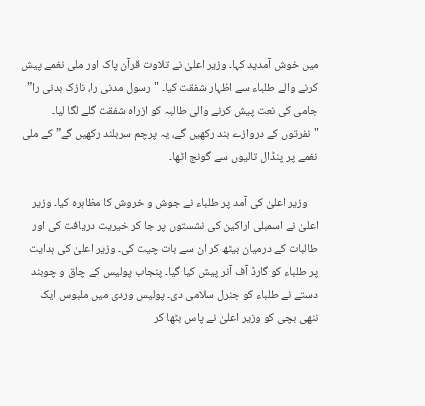میں خوش آمدید کہا۔ وزیر اعلیٰ نے تلاوت قرآن پاک اور ملی نغمے پیش کرنے والے طلباء سے اظہار شفقت کیا۔ "رسول مدنی را، نازک بدنی را” جامی کی نعت پیش کرنے والی طالبہ کو ازراہ شفقت گلے لگا لیا۔ "نفرتوں کے دروازے بند رکھیں گے، یہ پرچم سربلند رکھیں گے” کے ملی نغمے پر پنڈال تالیوں سے گونج اٹھا۔

    وزیر اعلیٰ کی آمد پر طلباء نے جوش و خروش کا مظاہرہ کیا۔ وزیر اعلیٰ نے اسمبلی اراکین کی نشستوں پر جا کر خیریت دریافت کی اور طالبات کے درمیان بیٹھ کر ان سے بات چیت کی۔ وزیر اعلیٰ کی ہدایت پر طلباء کو گارڈ آف آنر پیش کیا گیا۔ پنجاب پولیس کے چاق و چوبند دستے نے طلباء کو جنرل سلامی دی۔ پولیس وردی میں ملبوس ایک ننھی بچی کو وزیر اعلیٰ نے پاس بٹھا کر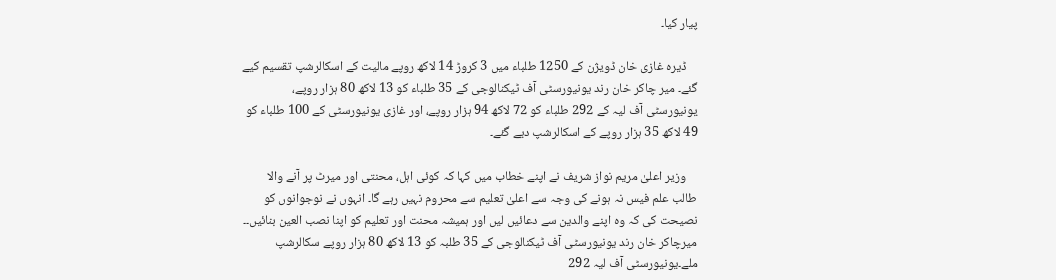پیار کیا۔

    ڈیرہ غازی خان ڈویژن کے 1250 طلباء میں 3 کروڑ 14 لاکھ روپے مالیت کے اسکالرشپ تقسیم کیے گئے۔ میر چاکر خان رند یونیورسٹی آف ٹیکنالوجی کے 35 طلباء کو 13 لاکھ 80 ہزار روپے، یونیورسٹی آف لیہ کے 292 طلباء کو 72 لاکھ 94 ہزار روپے، اور غازی یونیورسٹی کے 100 طلباء کو 49 لاکھ 35 ہزار روپے کے اسکالرشپ دیے گئے۔

    وزیر اعلیٰ مریم نواز شریف نے اپنے خطاب میں کہا کہ کوئی اہل، محنتی اور میرٹ پر آنے والا طالب علم فیس نہ ہونے کی وجہ سے اعلیٰ تعلیم سے محروم نہیں رہے گا۔ انہوں نے نوجوانوں کو نصیحت کی کہ وہ اپنے والدین سے دعائیں لیں اور ہمیشہ محنت اور تعلیم کو اپنا نصب العین بنائیں۔۔ میرچاکر خان رند یونیورسٹی آف ٹیکنالوجی کے 35 طلبہ کو 13 لاکھ 80 ہزار روپے سکالرشپ ملے۔یونیورسٹی آف لیہ 292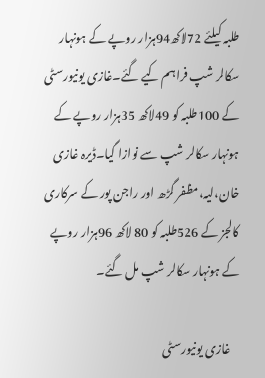طلبہ کیلئے 72لاکھ94ہزار روپے کے ہونہار سکالر شپ فراہم کیے گئے۔غازی یونیورسٹی کے 100طلبہ کو 49لاکھ 35ہزار روپے کے ہونہار سکالر شپ سے نوازا گیا۔ڈیرہ غازی خان،لیہ،مظفر گڑھ اور راجن پور کے سرکاری کالجز کے 526طلبہ کو 80 لاکھ 96ہزار روپے کے ہونہار سکالر شپ مل گئے۔

    غازی یونیورسٹی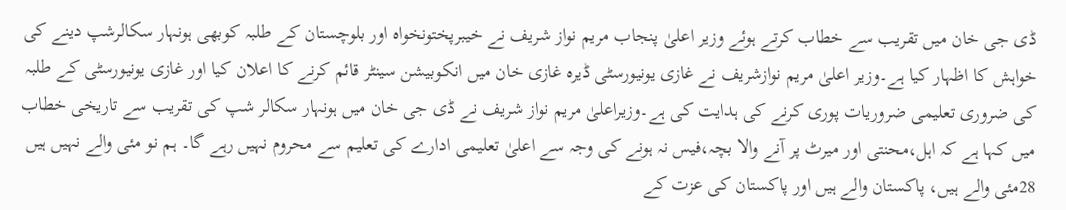ڈی جی خان میں تقریب سے خطاب کرتے ہوئے وزیر اعلیٰ پنجاب مریم نواز شریف نے خیبرپختونخواہ اور بلوچستان کے طلبہ کوبھی ہونہار سکالرشپ دینے کی خواہش کا اظہار کیا ہے۔وزیر اعلیٰ مریم نوازشریف نے غازی یونیورسٹی ڈیرہ غازی خان میں انکوبیشن سینٹر قائم کرنے کا اعلان کیا اور غازی یونیورسٹی کے طلبہ کی ضروری تعلیمی ضروریات پوری کرنے کی ہدایت کی ہے۔وزیراعلیٰ مریم نواز شریف نے ڈی جی خان میں ہونہار سکالر شپ کی تقریب سے تاریخی خطاب میں کہا ہے کہ اہل،محنتی اور میرٹ پر آنے والا بچہ،فیس نہ ہونے کی وجہ سے اعلیٰ تعلیمی ادارے کی تعلیم سے محروم نہیں رہے گا۔ ہم نو مئی والے نہیں ہیں 28مئی والے ہیں، پاکستان والے ہیں اور پاکستان کی عزت کے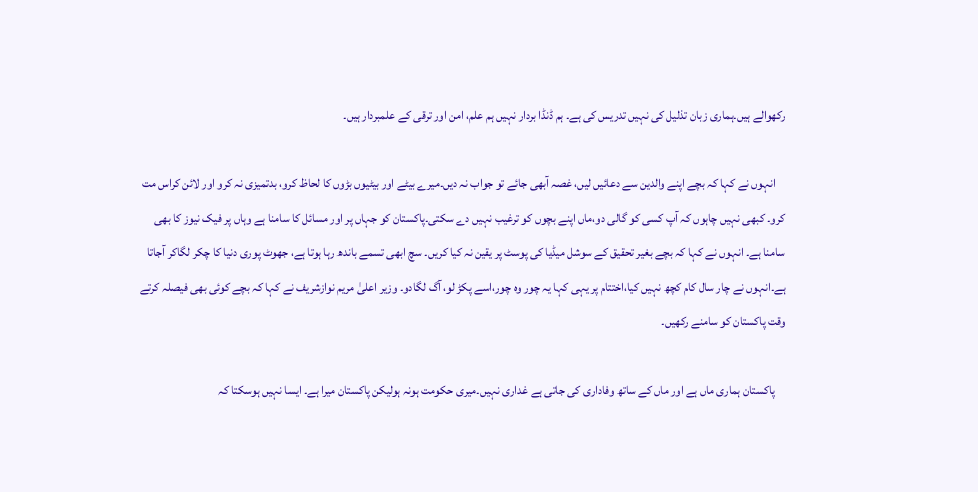رکھوالے ہیں۔ہماری زبان تذلیل کی نہیں تدریس کی ہے۔ ہم ڈنڈا بردار نہیں ہم علم، امن اور ترقی کے علمبردار ہیں۔

    انہوں نے کہا کہ بچے اپنے والدین سے دعائیں لیں، غصہ آبھی جائے تو جواب نہ دیں۔میرے بیٹے اور بیٹیوں بڑوں کا لحاظ کرو، بدتمیزی نہ کرو اور لائن کراس مت کرو۔ کبھی نہیں چاہوں کہ آپ کسی کو گالی دو،ماں اپنے بچوں کو ترغیب نہیں دے سکتی۔پاکستان کو جہاں پر اور مسائل کا سامنا ہے وہاں پر فیک نیوز کا بھی سامنا ہے۔ انہوں نے کہا کہ بچے بغیر تحقیق کے سوشل میڈیا کی پوسٹ پر یقین نہ کیا کریں۔ سچ ابھی تسمے باندھ رہا ہوتا ہے، جھوٹ پوری دنیا کا چکر لگاکر آجاتا ہے۔انہوں نے چار سال کام کچھ نہیں کیا،اختتام پر یہی کہا یہ چور وہ چور،اسے پکڑ لو، آگ لگادو۔ وزیر اعلیٰ مریم نوازشریف نے کہا کہ بچے کوئی بھی فیصلہ کرتے وقت پاکستان کو سامنے رکھیں۔

    پاکستان ہماری ماں ہے اور ماں کے ساتھ وفاداری کی جاتی ہے غداری نہیں۔میری حکومت ہونہ ہولیکن پاکستان میرا ہے۔ ایسا نہیں ہوسکتا کہ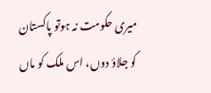میری حکومت نہ ہوتو پاکستان کو جلاؤ دوں، اس ملک کو ماں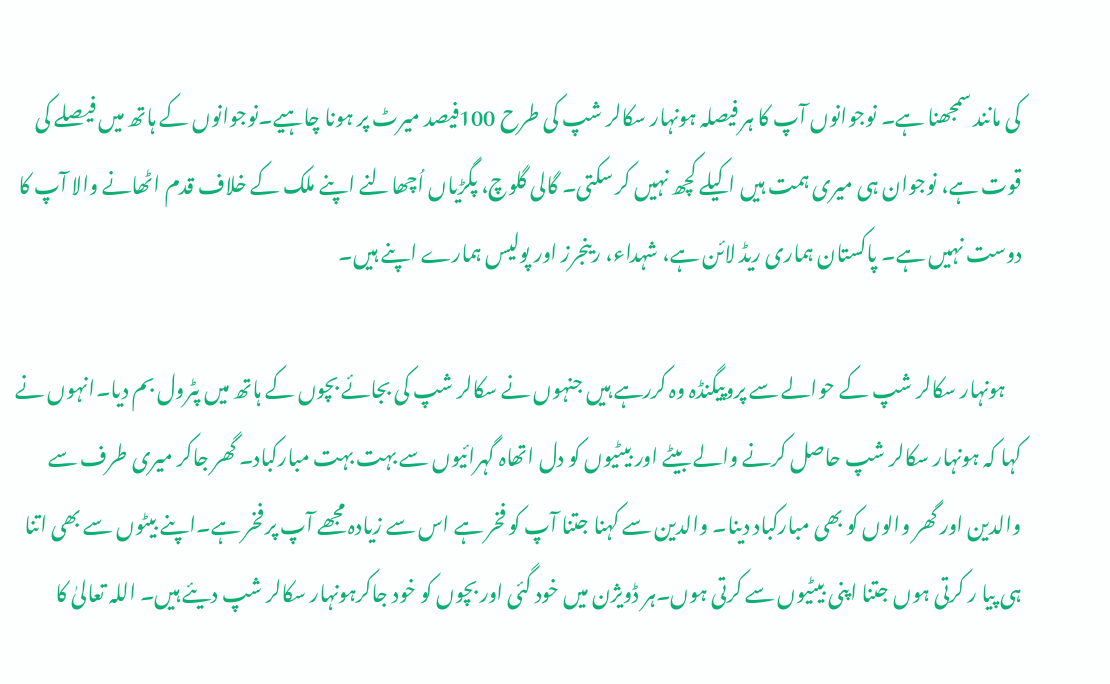کی مانند سمجھنا ہے۔ نوجوانوں آپ کا ہر فیصلہ ہونہار سکالر شپ کی طرح 100فیصد میرٹ پر ہونا چاہیے۔نوجوانوں کے ہاتھ میں فیصلے کی قوت ہے، نوجوان ہی میری ہمت ہیں اکیلے کچھ نہیں کر سکتی۔ گالی گلوچ، پگڑیاں اُچھالنے اپنے ملک کے خلاف قدم اٹھانے والا آپ کا دوست نہیں ہے۔ پاکستان ہماری ریڈ لائن ہے، شہداء، رینجرز اور پولیس ہمارے اپنے ہیں۔

    ہونہار سکالر شپ کے حوالے سے پروپیگنڈہ وہ کررہے ہیں جنہوں نے سکالر شپ کی بجائے بچوں کے ہاتھ میں پٹرول بم دیا۔انہوں نے کہا کہ ہونہار سکالر شپ حاصل کرنے والے بیٹے اور بیٹیوں کو دل اتھاہ گہرائیوں سے بہت بہت مبارکباد۔ گھر جاکر میری طرف سے والدین اور گھر والوں کو بھی مبارکباد دینا۔ والدین سے کہنا جتنا آپ کو فخر ہے اس سے زیادہ مجھے آپ پر فخر ہے۔اپنے بیٹوں سے بھی اتنا ہی پیا ر کرتی ہوں جتنا اپنی بیٹیوں سے کرتی ہوں۔ہر ڈویژن میں خود گئی اور بچوں کو خود جاکرہونہار سکالر شپ دیئے ہیں۔ اللہ تعالیٰ کا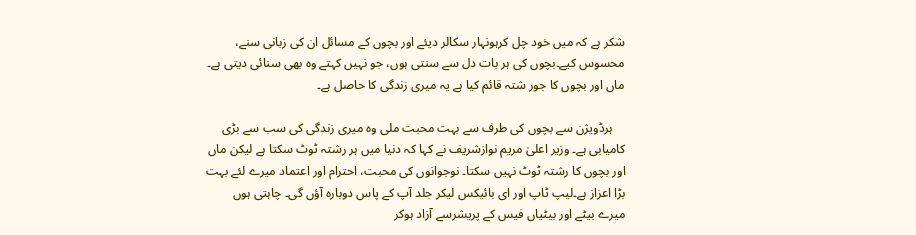شکر ہے کہ میں خود چل کرہونہار سکالر دیئے اور بچوں کے مسائل ان کی زبانی سنے، محسوس کیے۔بچوں کی ہر بات دل سے سنتی ہوں، جو نہیں کہتے وہ بھی سنائی دیتی ہے۔ ماں اور بچوں کا جور شتہ قائم کیا ہے یہ میری زندگی کا حاصل ہے۔

    ہرڈویژن سے بچوں کی طرف سے بہت محبت ملی وہ میری زندگی کی سب سے بڑی کامیابی ہے۔ وزیر اعلیٰ مریم نوازشریف نے کہا کہ دنیا میں ہر رشتہ ٹوٹ سکتا ہے لیکن ماں اور بچوں کا رشتہ ٹوٹ نہیں سکتا۔ نوجوانوں کی محبت، احترام اور اعتماد میرے لئے بہت بڑا اعزاز ہے۔لیپ ٹاپ اور ای بائیکس لیکر جلد آپ کے پاس دوبارہ آؤں گی۔ چاہتی ہوں میرے بیٹے اور بیٹیاں فیس کے پریشرسے آزاد ہوکر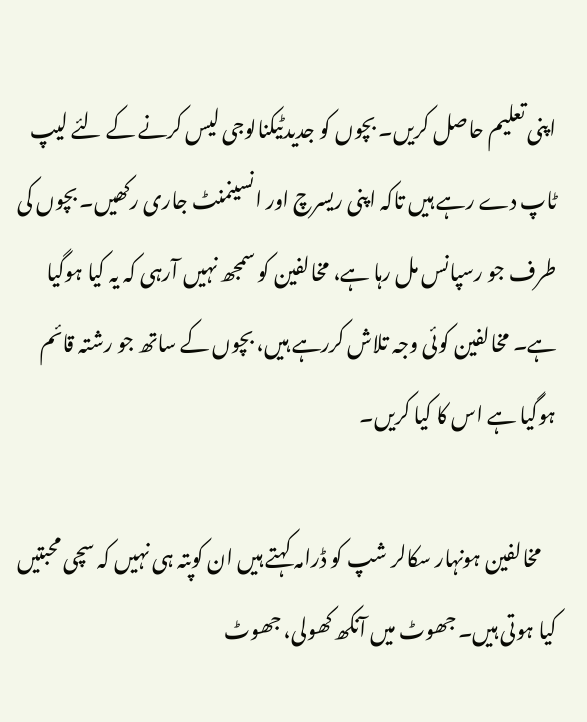اپنی تعلیم حاصل کریں۔ بچوں کو جدیدٹیکنالوجی لیس کرنے کے لئے لیپ ٹاپ دے رہے ہیں تاکہ اپنی ریسرچ اور انسینمنٹ جاری رکھیں۔ بچوں کی طرف جو رسپانس مل رہا ہے، مخالفین کو سمجھ نہیں آرہی کہ یہ کیا ہوگیا ہے۔ مخالفین کوئی وجہ تلاش کررہے ہیں، بچوں کے ساتھ جو رشتہ قائم ہوگیا ہے اس کا کیا کریں۔

    مخالفین ہونہار سکالر شپ کو ڈرامہ کہتے ہیں ان کوپتہ ہی نہیں کہ سچی محبتیں کیا ہوتی ہیں۔ جھوٹ میں آنکھ کھولی، جھوٹ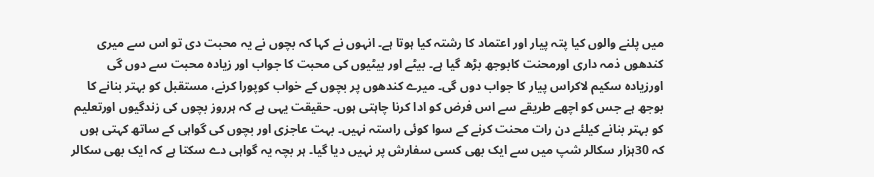میں پلنے والوں کیا پتہ پیار اور اعتماد کا رشتہ کیا ہوتا ہے۔ انہوں نے کہا کہ بچوں نے یہ محبت دی تو اس سے میری کندھوں ذمہ داری اورمحنت کابوجھ بڑھ گیا ہے۔ بیٹے اور بیٹیوں کی محبت کا جواب اور زیادہ محبت سے دوں گی اورزیادہ سکیم لاکراس پیار کا جواب دوں گی۔ میرے کندھوں پر بچوں کے خواب کوپورا کرنے، مستقبل کو بہتر بنانے کا بوجھ ہے جس کو اچھے طریقے سے اس فرض کو ادا کرنا چاہتی ہوں۔ حقیقت یہی ہے کہ ہرروز بچوں کی زندگیوں اورتعلیم کو بہتر بنانے کیلئے دن رات محنت کرنے کے سوا کوئی راستہ نہیں۔ بہت عاجزی اور بچوں کی گواہی کے ساتھ کہتی ہوں کہ 30ہزار سکالر شپ میں سے ایک بھی کسی سفارش پر نہیں دیا گیا۔ ہر بچہ یہ گواہی دے سکتا ہے کہ ایک بھی سکالر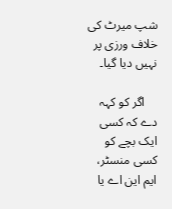شپ میرٹ کی خلاف ورزی پر نہیں دیا گیا۔

    اگر کو کہہ دے کہ کسی ایک بچے کو کسی منسٹر، ایم این اے یا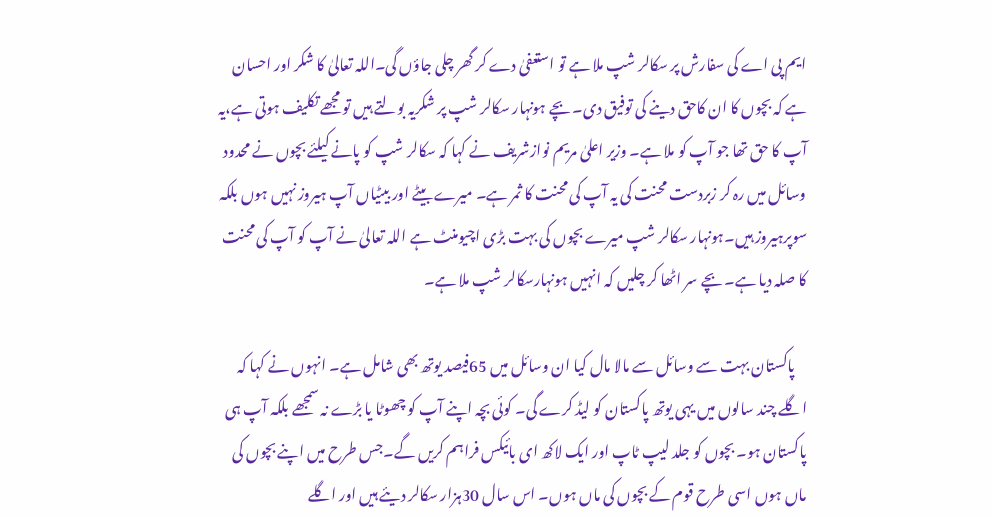ایم پی اے کی سفارش پر سکالر شپ ملا ہے تو استعفیٰ دے کر گھر چلی جاؤں گی۔اللہ تعالیٰ کا شکر اور احسان ہے کہ بچوں کا ان کاحق دینے کی توفیق دی۔ بچے ہونہار سکالر شپ پر شکریہ بولتے ہیں تو مجھے تکلیف ہوتی ہے،یہ آپ کا حق تھا جو آپ کو ملا ہے۔ وزیر اعلیٰ مریم نوازشریف نے کہا کہ سکالر شپ کو پانے کیلئے بچوں نے محدود وسائل میں رہ کر زبردست محنت کی یہ آپ کی محنت کا ثمر ہے۔ میرے بیٹے اور بیٹیاں آپ ہیروز نہیں ہوں بلکہ سوپرہیروز ہیں۔ہونہار سکالر شپ میرے بچوں کی بہت بڑی اچیومنٹ ہے اللہ تعالیٰ نے آپ کو آپ کی محنت کا صلہ دیا ہے۔ بچے سر اٹھا کر چلیں کہ انہیں ہونہارسکالر شپ ملا ہے۔

    پاکستان بہت سے وسائل سے مالا مال کیا ان وسائل میں 65فیصد یوتھ بھی شامل ہے۔ انہوں نے کہا کہ اگلے چند سالوں میں یہی یوتھ پاکستان کو لیڈ کرے گی۔ کوئی بچہ اپنے آپ کو چھوٹا یا بڑے نہ سمجھے بلکہ آپ ہی پاکستان ہو۔ بچوں کو جلد لیپ ٹاپ اور ایک لاکھ ای بائیکس فراہم کریں گے۔جس طرح میں اپنے بچوں کی ماں ہوں اسی طرح قوم کے بچوں کی ماں ہوں۔ اس سال 30ہزار سکالر دیئے ہیں اور اگلے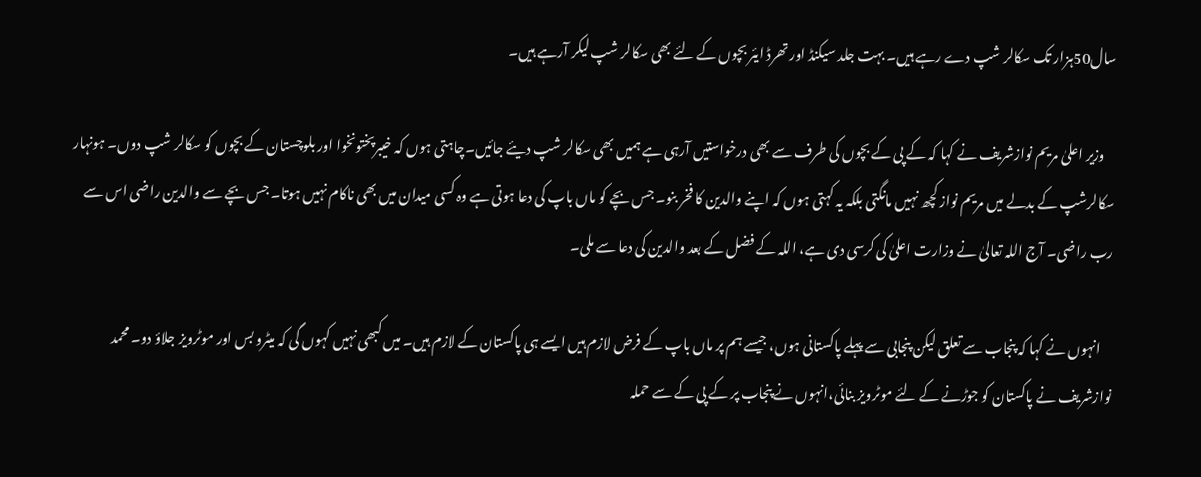سال50ہزار تک سکالر شپ دے رہے ہیں۔ بہت جلد سیکنڈ اور تھرڈ ایئر بچوں کے لئے بھی سکالر شپ لیکر آرہے ہیں۔

    وزیر اعلیٰ مریم نوازشریف نے کہا کہ کے پی کے بچوں کی طرف سے بھی درخواستیں آرہی ہے ہمیں بھی سکالر شپ دیئے جائیں۔چاہتی ہوں کہ خیبرپختونخوا اور بلوچستان کے بچوں کو سکالر شپ دوں۔ ہونہار سکالرشپ کے بدلے میں مریم نواز کچھ نہیں مانگتی بلکہ یہ کہتی ہوں کہ اپنے والدین کا فخر بنو۔ جس بچے کو ماں باپ کی دعا ہوتی ہے وہ کسی میدان میں بھی ناکام نہیں ہوتا۔ جس بچے سے والدین راضی اس سے رب راضی۔ آج اللہ تعالیٰ نے وزارت اعلیٰ کی کرسی دی ہے، اللہ کے فضل کے بعد والدین کی دعا سے ملی۔

    انہوں نے کہا کہ پنجاب سے تعلق لیکن پنجابی سے پہلے پاکستانی ہوں، جیسے ہم پر ماں باپ کے فرض لازم ہیں ایسے ہی پاکستان کے لازم ہیں۔ میں کبھی نہیں کہوں گی کہ میٹرو بس اور موٹرویز جلاؤ دو۔ محمد نوازشریف نے پاکستان کو جوڑنے کے لئے موٹرویز بنائی،انہوں نے پنجاب پر کے پی کے سے حملہ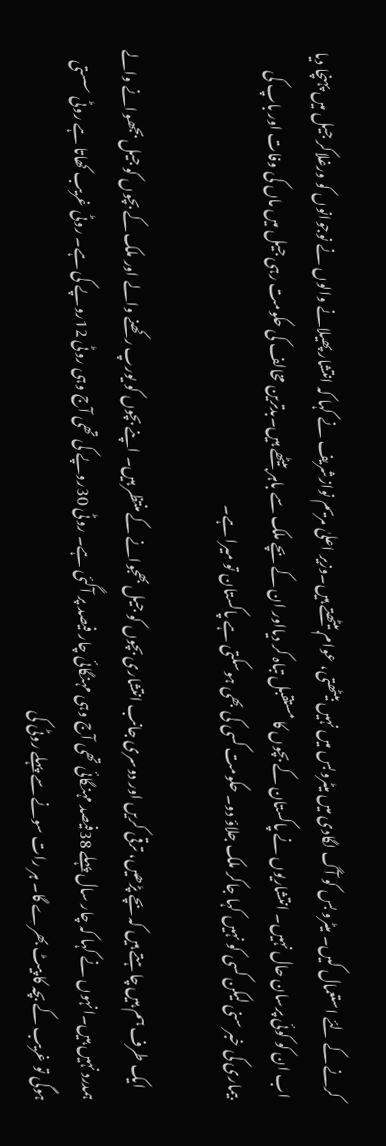کرنے کے لئے استعمال کیں۔ میٹرو بس کو آگ لگادی میں میٹروبس میں نہیں بیٹھتی، عوام بیٹھتے ہیں۔وزیر اعلیٰ مریم نوازشریف نے کہا کہ انتشار پھیلانے والوں نے نوجوانوں کو ورغلاکر جیل میں پہنچا دیا اب ان کو کوئی پرسان حال نہیں۔ انتشاریوں نے پاکستان کے بچوں کا مستقبل تباہ کر دیااور ان کے بچے ملک سے باہر بیٹھے ہیں۔بدترین مخالف کی حکومت رہی جیل میں ماں کی وفات اور باپ کی بیماری کی خبر سنی لیکن کسی کو نہیں کہا جاکر ملک جلاؤ دو۔ حکومت کسی کی بھی ہوسکتی ہے پاکستان تو میرا ہے۔

    ایک طرف ہم ہیں چاہتے ہیں کہ بچے پڑھیں، ترقی کریں اور دوسری جانب انتشاری بچوں کو جیل بھجوانے کے منتظر ہیں۔ اپنے بچوں کو یورپ رکھنے والے اور ملک کے بچوں کو جیل بجھوانے والے ہمدرد نہیں ہیں۔انہوں نے کہا کہ چار سال پہلے 38فیصد مہنگائی تھی آج وہی مہنگائی چار فیصد پر آگئی ہے۔ روٹی 30روپے کی تھی آج وہی روٹی 12روپے کی ہے۔ روٹی غریب کھاتا ہے روٹی سستی ہوگی تو غریب کے بچہ کا پیٹ بھرے گا۔ ہر رات سونے سے پہلے روٹی کی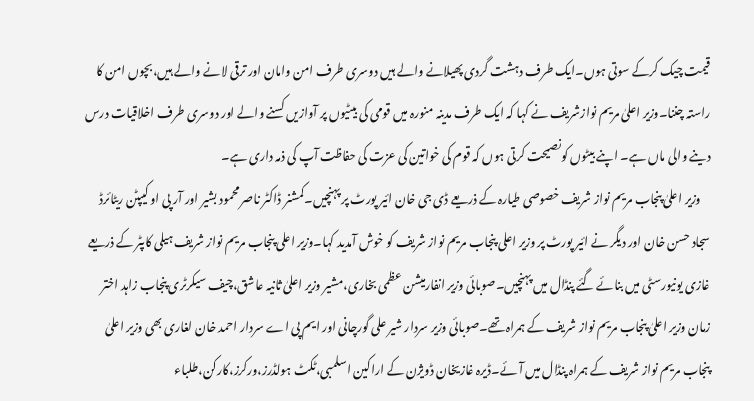قیمت چیک کرکے سوتی ہوں۔ایک طرف دہشت گردی پھیلانے والے ہیں دوسری طرف امن وامان اور ترقی لانے والے ہیں،بچوں امن کا راستہ چننا۔وزیر اعلیٰ مریم نوازشریف نے کہا کہ ایک طرف مدینہ منورہ میں قومی کی بیٹیوں پر آوازیں کسنے والے اور دوسری طرف اخلاقیات درس دینے والی ماں ہے۔ اپنے بیٹوں کونصیحت کرتی ہوں کہ قوم کی خواتین کی عزت کی حفاظت آپ کی ذمہ داری ہے۔
    وزیر اعلیٰ پنجاب مریم نواز شریف خصوصی طیارہ کے ذریعے ڈی جی خان ائیر پورٹ پر پہنچیں۔کمشنر ڈاکٹر ناصر محمود بشیر اور آر پی او کیپٹن ریٹائرڈ سجاد حسن خان اور دیگر نے ائیر پورٹ پر وزیر اعلی پنجاب مریم نواز شریف کو خوش آمدید کہا۔وزیر اعلی پنجاب مریم نواز شریف ہیلی کاپٹر کے ذریعے غازی یونیورسٹی میں بنائے گئے پنڈال میں پہنچیں۔صوبائی وزیر انفارمیشن عظمی بخاری،مشیر وزیر اعلیٰ ثانیہ عاشق،چیف سیکرٹری پنجاب زاہد اختر زمان وزیر اعلیٰ پنجاب مریم نواز شریف کے ہمراہ تھے۔صوبائی وزیر سردار شیر علی گورچانی اور ایم پی اے سردار احمد خان لغاری بھی وزیر اعلیٰ پنجاب مریم نواز شریف کے ہمراہ پنڈال میں آئے۔ڈیرہ غازیخان ڈویژن کے اراکین اسلمبی،ٹکٹ ہولڈرز،ورکرز،کارکن،طلباء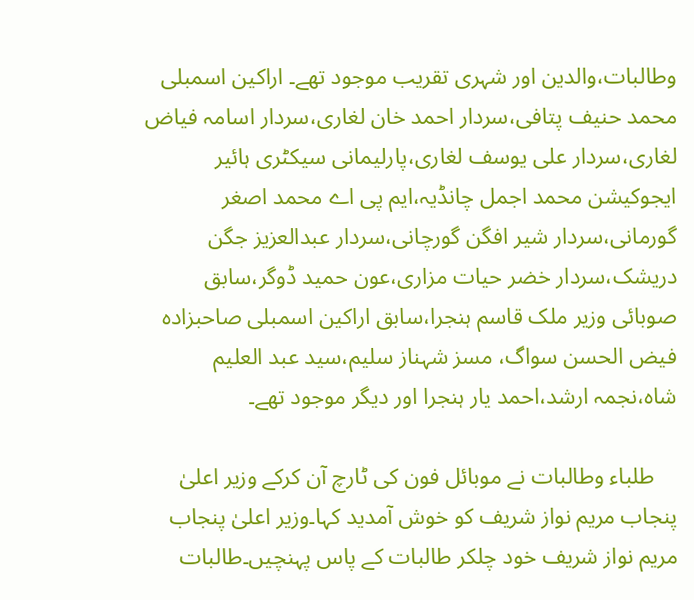وطالبات،والدین اور شہری تقریب موجود تھے۔ اراکین اسمبلی محمد حنیف پتافی،سردار احمد خان لغاری،سردار اسامہ فیاض لغاری،سردار علی یوسف لغاری،پارلیمانی سیکٹری ہائیر ایجوکیشن محمد اجمل چانڈیہ،ایم پی اے محمد اصغر گورمانی،سردار شیر افگن گورچانی،سردار عبدالعزیز جگن دریشک،سردار خضر حیات مزاری،عون حمید ڈوگر،سابق صوبائی وزیر ملک قاسم ہنجرا،سابق اراکین اسمبلی صاحبزادہ فیض الحسن سواگ، مسز شہناز سلیم،سید عبد العلیم شاہ،نجمہ ارشد،احمد یار ہنجرا اور دیگر موجود تھے۔

    طلباء وطالبات نے موبائل فون کی ٹارچ آن کرکے وزیر اعلیٰ پنجاب مریم نواز شریف کو خوش آمدید کہا۔وزیر اعلیٰ پنجاب مریم نواز شریف خود چلکر طالبات کے پاس پہنچیں۔طالبات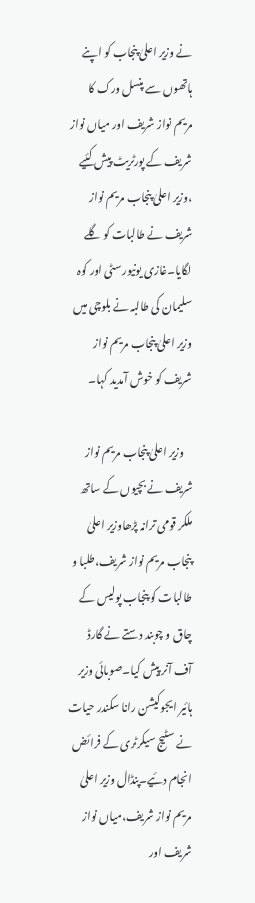نے وزیر اعلیٰ پنجاب کو اپنے ہاتھوں سے پنسل ورک کا مریم نواز شریف اور میاں نواز شریف کے پورٹریٹ پیش کئیے ،وزیر اعلیٰ پنجاب مریم نواز شریف نے طالبات کو گلے لگایا۔غازی یونیورسٹی اور کوہ سلیمان کی طالبہ نے بلوچی میں وزیر اعلیٰ پنجاب مریم نواز شریف کو خوش آمدید کہا۔

    وزیر اعلیٰ پنجاب مریم نواز شریف نے بچیوں کے ساتھ ملکر قومی ترانہ پڑھاوزیر اعلیٰ پنجاب مریم نواز شریف،طلبا و طالبات کو پنجاب پولیس کے چاق و چوبند دستے نے گارڈ آف آنر پیش کیا۔صوبائی وزیر ہائیر ایجوکیشن رانا سکندر حیات نے سٹیج سیکرٹری کے فرائض انجام دئیے۔پنڈال وزیر اعلیٰ مریم نواز شریف،میاں نواز شریف اور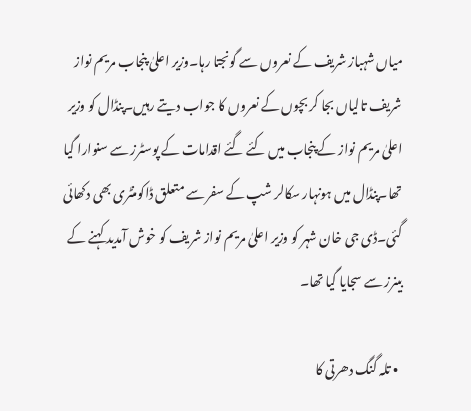میاں شہباز شریف کے نعروں سے گونجتا رہا۔وزیر اعلیٰ پنجاب مریم نواز شریف تالیاں بجا کر بچوں کے نعروں کا جواب دیتے رہیں۔پنڈال کو وزیر اعلیٰ مریم نواز کے پنجاب میں کئے گئے اقدامات کے پوسٹرز سے سنوارا گیا تھا۔پنڈال میں ہونہار سکالر شپ کے سفر سے متعلق ڈاکومنٹری بھی دکھائی گئی۔ڈی جی خان شہر کو وزیر اعلیٰ مریم نواز شریف کو خوش آمدید کہنے کے بینرز سے سجایا گیا تھا۔

  • تلہ گنگ دھرتی کا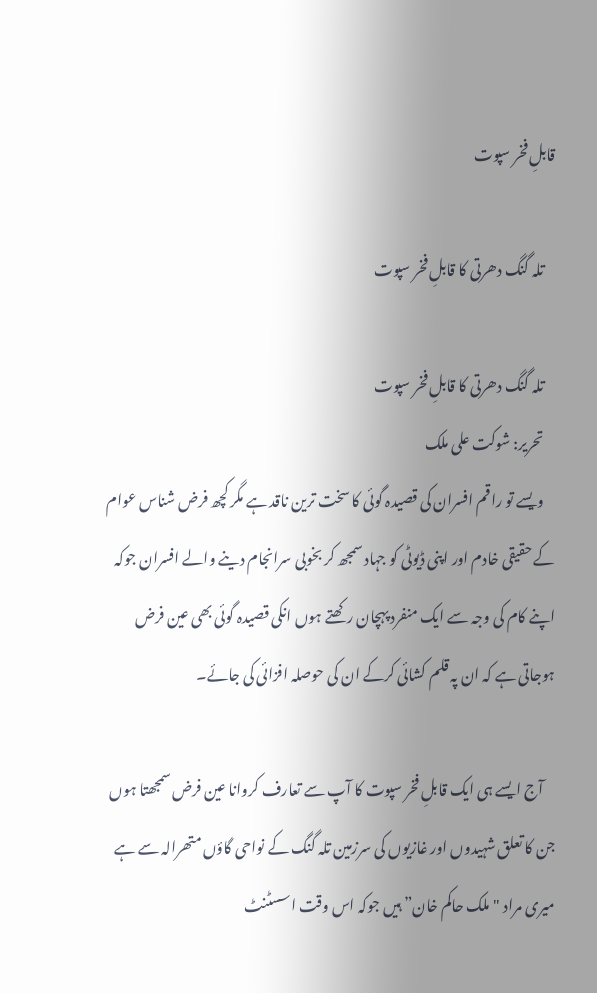قابلِ فخر سپوت

    تلہ گنگ دھرتی کا قابلِ فخر سپوت

    تلہ گنگ دھرتی کا قابلِ فخر سپوت
    تحریر: شوکت علی ملک
    ویسے تو راقم افسران کی قصیدہ گوئی کا سخت ترین ناقد ہے مگر کچھ فرض شناس عوام کے حقیقی خادم اور اپنی ڈیوٹی کو جہاد سمجھ کر بخوبی سرانجام دینے والے افسران جوکہ اپنے کام کی وجہ سے ایک منفرد پہچان رکھتے ہوں انکی قصیدہ گوئی بھی عین فرض ہوجاتی ہے کہ ان پہ قلم کشائی کرکے ان کی حوصلہ افزائی کی جائے۔

    آج ایسے ہی ایک قابلِ فخر سپوت کا آپ سے تعارف کروانا عین فرض سمجھتا ہوں جن کا تعلق شہیدوں اور غازیوں کی سرزمین تلہ گنگ کے نواحی گاؤں متھرالہ سے ہے میری مراد "ملک حاکم خان” ہیں جوکہ اس وقت اسسٹنٹ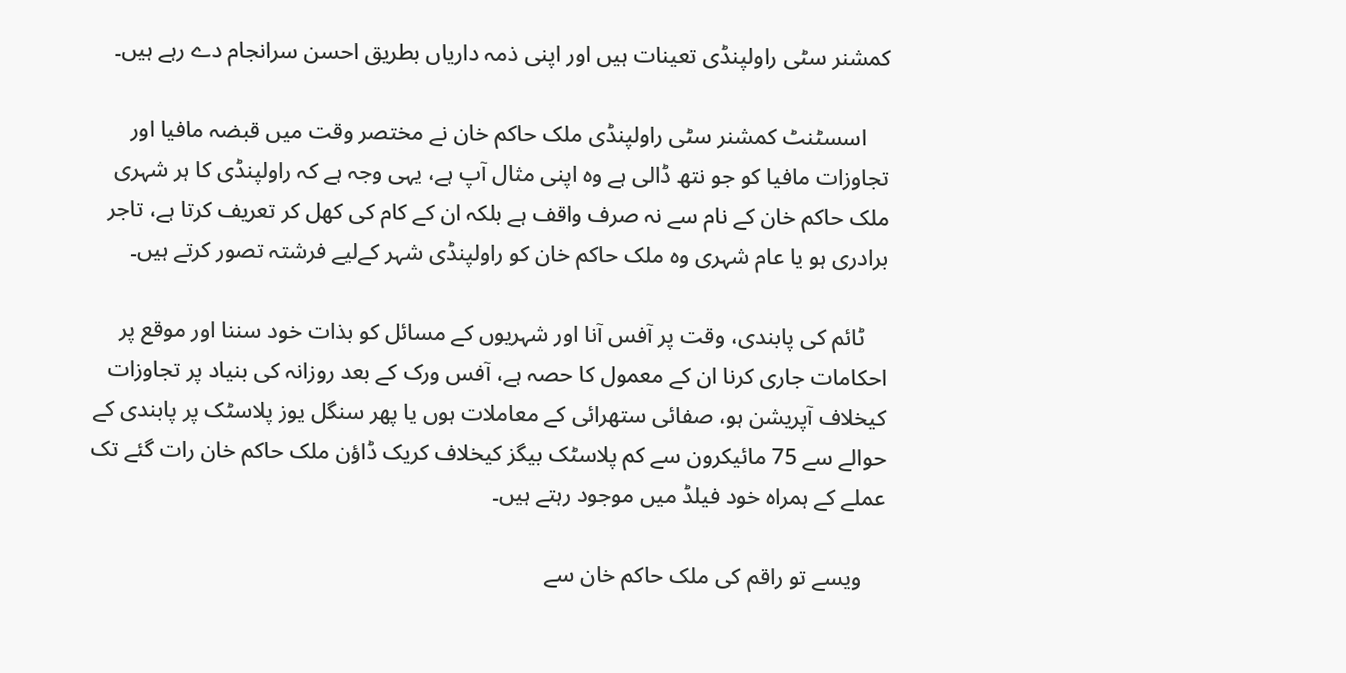کمشنر سٹی راولپنڈی تعینات ہیں اور اپنی ذمہ داریاں بطریق احسن سرانجام دے رہے ہیں۔

    اسسٹنٹ کمشنر سٹی راولپنڈی ملک حاکم خان نے مختصر وقت میں قبضہ مافیا اور تجاوزات مافیا کو جو نتھ ڈالی ہے وہ اپنی مثال آپ ہے، یہی وجہ ہے کہ راولپنڈی کا ہر شہری ملک حاکم خان کے نام سے نہ صرف واقف ہے بلکہ ان کے کام کی کھل کر تعریف کرتا ہے، تاجر برادری ہو یا عام شہری وہ ملک حاکم خان کو راولپنڈی شہر کےلیے فرشتہ تصور کرتے ہیں۔

    ٹائم کی پابندی، وقت پر آفس آنا اور شہریوں کے مسائل کو بذات خود سننا اور موقع پر احکامات جاری کرنا ان کے معمول کا حصہ ہے، آفس ورک کے بعد روزانہ کی بنیاد پر تجاوزات کیخلاف آپریشن ہو، صفائی ستھرائی کے معاملات ہوں یا پھر سنگل یوز پلاسٹک پر پابندی کے حوالے سے 75 مائیکرون سے کم پلاسٹک بیگز کیخلاف کریک ڈاؤن ملک حاکم خان رات گئے تک عملے کے ہمراہ خود فیلڈ میں موجود رہتے ہیں۔

    ویسے تو راقم کی ملک حاکم خان سے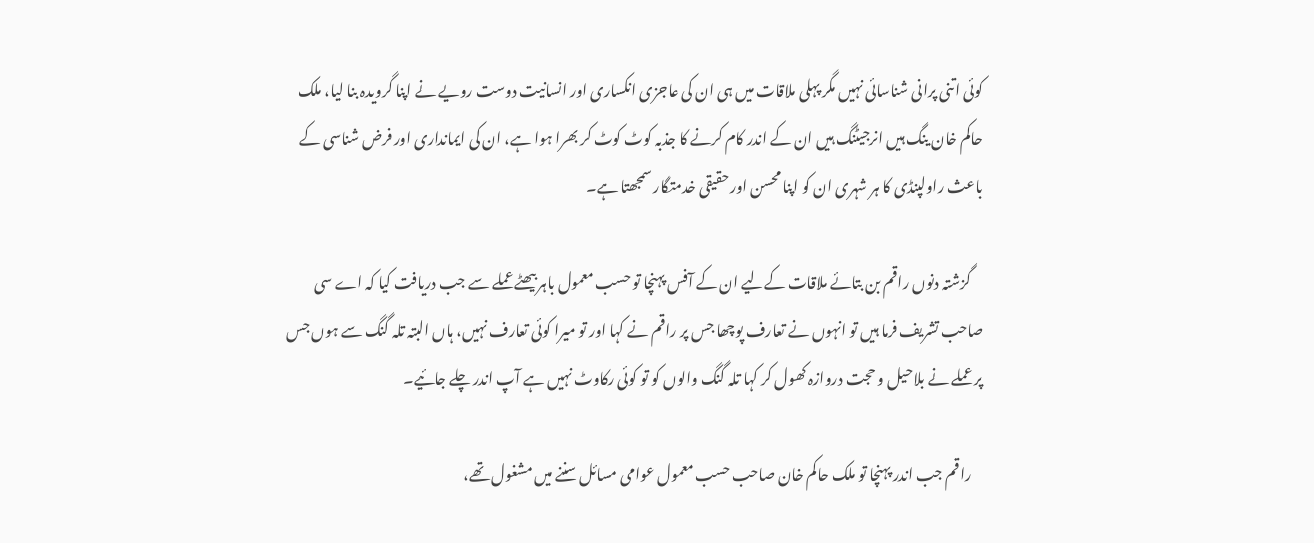کوئی اتنی پرانی شناسائی نہیں مگر پہلی ملاقات میں ہی ان کی عاجزی انکساری اور انسانیت دوست رویے نے اپنا گرویدہ بنا لیا، ملک حاکم خان ینگ ہیں انرجیٹنگ ہیں ان کے اندر کام کرنے کا جذبہ کوٹ کوٹ کر بھرا ہوا ہے، ان کی ایمانداری اور فرض شناسی کے باعث راولپنڈی کا ہر شہری ان کو اپنا محسن اور حقیقی خدمتگار سمجھتا ہے۔

    گزشتہ دنوں راقم بن بتائے ملاقات کےلیے ان کے آفس پہنچا تو حسب معمول باہر بیھٹے عملے سے جب دریافت کیا کہ اے سی صاحب تشریف فرما ہیں تو انہوں نے تعارف پوچھا جس پر راقم نے کہا اور تو میرا کوئی تعارف نہیں، ہاں البتہ تلہ گنگ سے ہوں جس پر عملے نے بلاحیل و حجت دروازہ کھول کر کہا تلہ گنگ والوں کو تو کوئی رکاوٹ نہیں ہے آپ اندر چلے جائیے۔

    راقم جب اندر پہنچا تو ملک حاکم خان صاحب حسب معمول عوامی مسائل سننے میں مشغول تھے،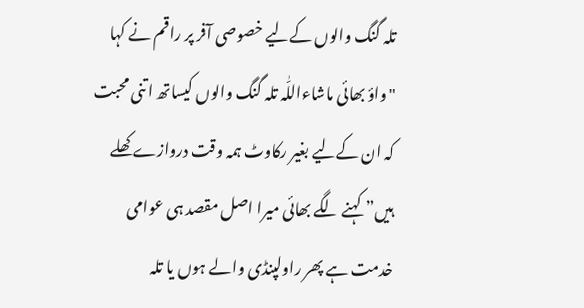تلہ گنگ والوں کےلیے خصوصی آفر پر راقم نے کہا "واؤ بھائی ماشاءاللّٰہ تلہ گنگ والوں کیساتھ اتنی محبت کہ ان کےلیے بغیر رکاوٹ ہمہ وقت دروازے کھلے ہیں” کہنے لگے بھائی میرا اصل مقصد ہی عوامی خدمت ہے پھر راولپنڈی والے ہوں یا تلہ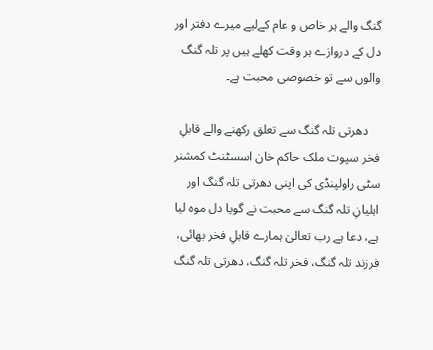گنگ والے ہر خاص و عام کےلیے میرے دفتر اور دل کے دروازے ہر وقت کھلے ہیں پر تلہ گنگ والوں سے تو خصوصی محبت ہے۔

    دھرتی تلہ گنگ سے تعلق رکھنے والے قابلِ فخر سپوت ملک حاکم خان اسسٹنٹ کمشنر سٹی راولپنڈی کی اپنی دھرتی تلہ گنگ اور اہلیانِ تلہ گنگ سے محبت نے گویا دل موہ لیا ہے، دعا ہے رب تعالیٰ ہمارے قابلِ فخر بھائی، فرزند تلہ گنگ، فخر تلہ گنگ، دھرتی تلہ گنگ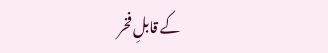کے قابلِ فخر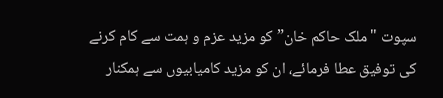سپوت "ملک حاکم خان” کو مزید عزم و ہمت سے کام کرنے کی توفیق عطا فرمائے، ان کو مزید کامیابیوں سے ہمکنار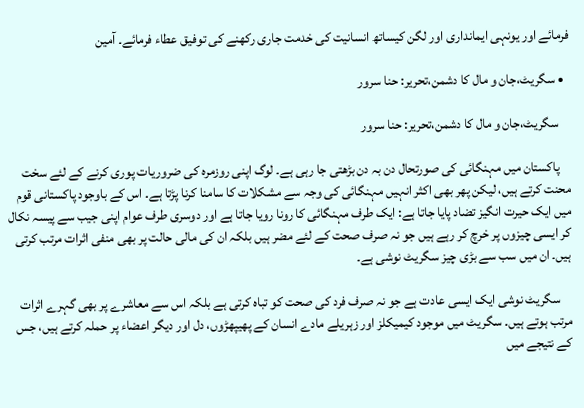فرمائے اور یونہی ایمانداری اور لگن کیساتھ انسانیت کی خدمت جاری رکھنے کی توفیق عطاء فرمائے۔ آمین

  • سگریٹ،جان و مال کا دشمن،تحریر: حنا سرور

    سگریٹ،جان و مال کا دشمن،تحریر: حنا سرور

    پاکستان میں مہنگائی کی صورتحال دن بہ دن بڑھتی جا رہی ہے۔ لوگ اپنی روزمرہ کی ضروریات پوری کرنے کے لئے سخت محنت کرتے ہیں، لیکن پھر بھی اکثر انہیں مہنگائی کی وجہ سے مشکلات کا سامنا کرنا پڑتا ہے۔ اس کے باوجود پاکستانی قوم میں ایک حیرت انگیز تضاد پایا جاتا ہے: ایک طرف مہنگائی کا رونا رویا جاتا ہے اور دوسری طرف عوام اپنی جیب سے پیسہ نکال کر ایسی چیزوں پر خرچ کر رہے ہیں جو نہ صرف صحت کے لئے مضر ہیں بلکہ ان کی مالی حالت پر بھی منفی اثرات مرتب کرتی ہیں۔ ان میں سب سے بڑی چیز سگریٹ نوشی ہے۔

    سگریٹ نوشی ایک ایسی عادت ہے جو نہ صرف فرد کی صحت کو تباہ کرتی ہے بلکہ اس سے معاشرے پر بھی گہرے اثرات مرتب ہوتے ہیں۔ سگریٹ میں موجود کیمیکلز اور زہریلے مادے انسان کے پھیپھڑوں، دل اور دیگر اعضاء پر حملہ کرتے ہیں، جس کے نتیجے میں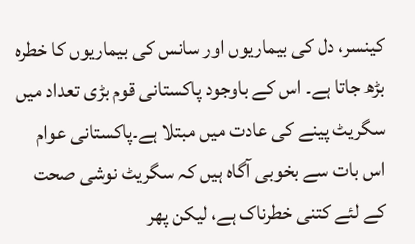کینسر، دل کی بیماریوں اور سانس کی بیماریوں کا خطرہ بڑھ جاتا ہے۔ اس کے باوجود پاکستانی قوم بڑی تعداد میں سگریٹ پینے کی عادت میں مبتلا ہے۔پاکستانی عوام اس بات سے بخوبی آگاہ ہیں کہ سگریٹ نوشی صحت کے لئے کتنی خطرناک ہے، لیکن پھر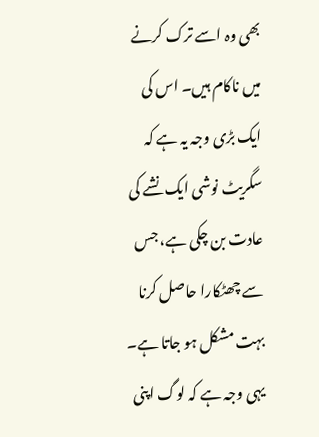بھی وہ اسے ترک کرنے میں ناکام ہیں۔ اس کی ایک بڑی وجہ یہ ہے کہ سگریٹ نوشی ایک نشے کی عادت بن چکی ہے، جس سے چھٹکارا حاصل کرنا بہت مشکل ہو جاتا ہے۔ یہی وجہ ہے کہ لوگ اپنی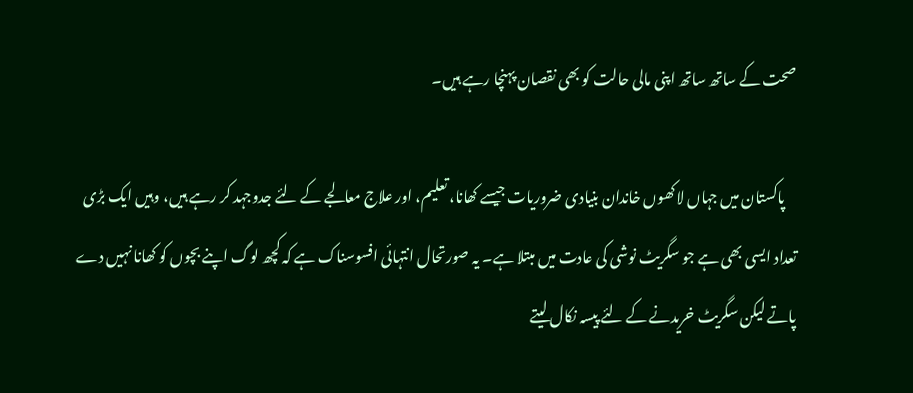صحت کے ساتھ ساتھ اپنی مالی حالت کو بھی نقصان پہنچا رہے ہیں۔

    پاکستان میں جہاں لاکھوں خاندان بنیادی ضروریات جیسے کھانا، تعلیم، اور علاج معالجے کے لئے جدوجہد کر رہے ہیں، وہیں ایک بڑی تعداد ایسی بھی ہے جو سگریٹ نوشی کی عادت میں مبتلا ہے۔ یہ صورتحال انتہائی افسوسناک ہے کہ کچھ لوگ اپنے بچوں کو کھانا نہیں دے پاتے لیکن سگریٹ خریدنے کے لئے پیسہ نکال لیتے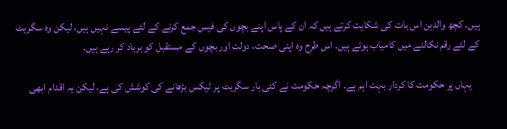ہیں۔ کچھ والدین اس بات کی شکایت کرتے ہیں کہ ان کے پاس اپنے بچوں کی فیس جمع کرنے کے لئے پیسے نہیں ہیں، لیکن وہ سگریٹ کے لئے رقم نکالنے میں کامیاب ہوتے ہیں۔ اس طرح وہ اپنی صحت، دولت اور بچوں کے مستقبل کو برباد کر رہے ہیں۔

    یہاں پر حکومت کا کردار بہت اہم ہے۔ اگرچہ حکومت نے کئی بار سگریٹ پر ٹیکس بڑھانے کی کوشش کی ہے، لیکن یہ اقدام ابھی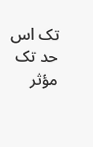تک اس حد تک مؤثر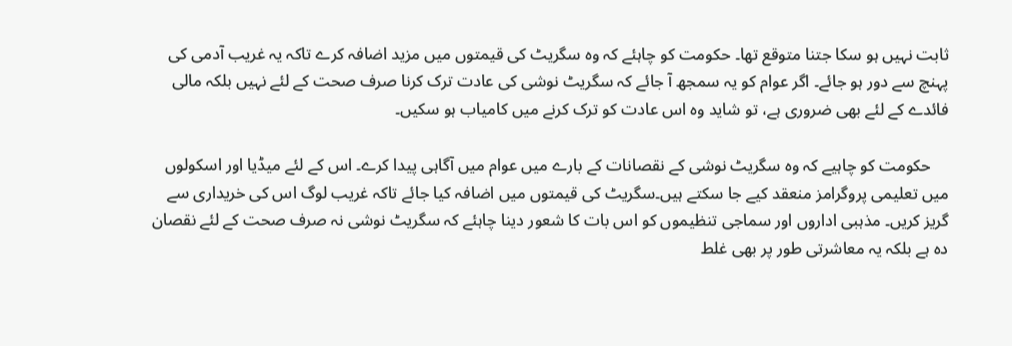ثابت نہیں ہو سکا جتنا متوقع تھا۔ حکومت کو چاہئے کہ وہ سگریٹ کی قیمتوں میں مزید اضافہ کرے تاکہ یہ غریب آدمی کی پہنچ سے دور ہو جائے۔ اگر عوام کو یہ سمجھ آ جائے کہ سگریٹ نوشی کی عادت ترک کرنا صرف صحت کے لئے نہیں بلکہ مالی فائدے کے لئے بھی ضروری ہے، تو شاید وہ اس عادت کو ترک کرنے میں کامیاب ہو سکیں۔

    حکومت کو چاہیے کہ وہ سگریٹ نوشی کے نقصانات کے بارے میں عوام میں آگاہی پیدا کرے۔ اس کے لئے میڈیا اور اسکولوں میں تعلیمی پروگرامز منعقد کیے جا سکتے ہیں۔سگریٹ کی قیمتوں میں اضافہ کیا جائے تاکہ غریب لوگ اس کی خریداری سے گریز کریں۔ مذہبی اداروں اور سماجی تنظیموں کو اس بات کا شعور دینا چاہئے کہ سگریٹ نوشی نہ صرف صحت کے لئے نقصان دہ ہے بلکہ یہ معاشرتی طور پر بھی غلط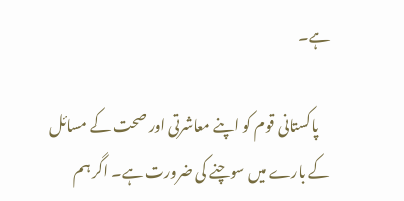ہے۔

    پاکستانی قوم کو اپنے معاشرتی اور صحت کے مسائل کے بارے میں سوچنے کی ضرورت ہے۔ اگر ہم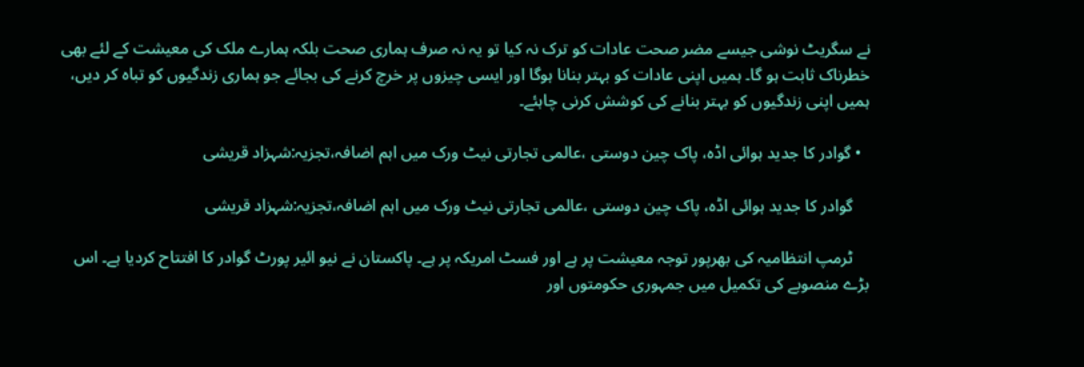نے سگریٹ نوشی جیسے مضر صحت عادات کو ترک نہ کیا تو یہ نہ صرف ہماری صحت بلکہ ہمارے ملک کی معیشت کے لئے بھی خطرناک ثابت ہو گا۔ ہمیں اپنی عادات کو بہتر بنانا ہوگا اور ایسی چیزوں پر خرچ کرنے کی بجائے جو ہماری زندگیوں کو تباہ کر دیں، ہمیں اپنی زندگیوں کو بہتر بنانے کی کوشش کرنی چاہئے۔

  • گوادر کا جدید ہوائی اڈہ، پاک چین دوستی ،عالمی تجارتی نیٹ ورک میں اہم اضافہ،تجزیہ:شہزاد قریشی

    گوادر کا جدید ہوائی اڈہ، پاک چین دوستی ،عالمی تجارتی نیٹ ورک میں اہم اضافہ،تجزیہ:شہزاد قریشی

    ٹرمپ انتظامیہ کی بھرپور توجہ معیشت پر ہے اور فسٹ امریکہ پر ہے۔ پاکستان نے نیو ائیر پورٹ گوادر کا افتتاح کردیا ہے۔ اس بڑے منصوبے کی تکمیل میں جمہوری حکومتوں اور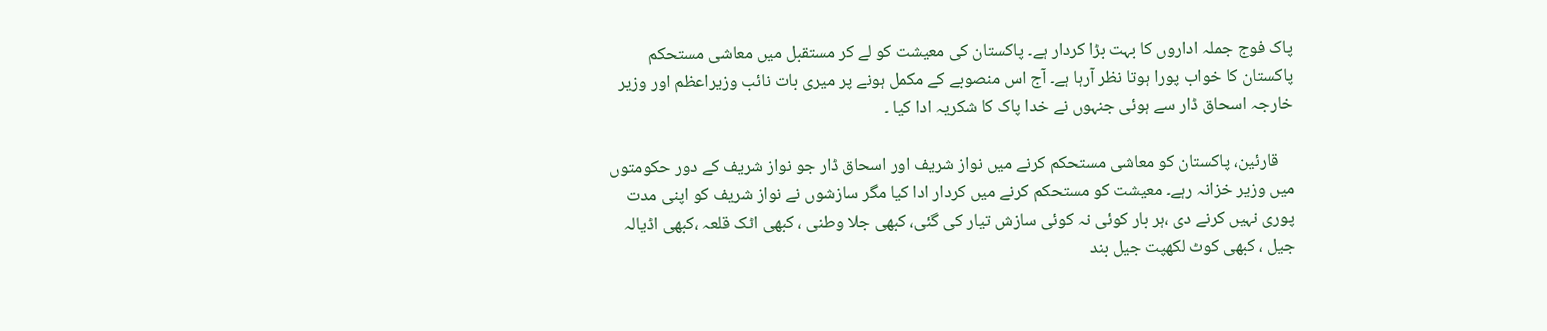پاک فوج جملہ اداروں کا بہت بڑا کردار ہے۔ پاکستان کی معیشت کو لے کر مستقبل میں معاشی مستحکم پاکستان کا خواب پورا ہوتا نظر آرہا ہے۔ آج اس منصوبے کے مکمل ہونے پر میری بات نائب وزیراعظم اور وزیر خارجہ اسحاق ڈار سے ہوئی جنہوں نے خدا پاک کا شکریہ ادا کیا ۔

    قارئین، پاکستان کو معاشی مستحکم کرنے میں نواز شریف اور اسحاق ڈار جو نواز شریف کے دور حکومتوں میں وزیر خزانہ رہے۔ معیشت کو مستحکم کرنے میں کردار ادا کیا مگر سازشوں نے نواز شریف کو اپنی مدت پوری نہیں کرنے دی ،ہر بار کوئی نہ کوئی سازش تیار کی گئی، کبھی جلا وطنی ، کبھی اٹک قلعہ ،کبھی اڈیالہ جیل ، کبھی کوٹ لکھپت جیل بند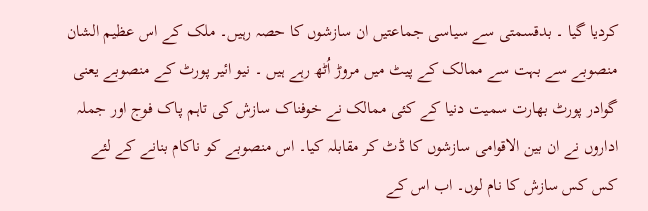کردیا گیا ۔ بدقسمتی سے سیاسی جماعتیں ان سازشوں کا حصہ رہیں۔ ملک کے اس عظیم الشان منصوبے سے بہت سے ممالک کے پیٹ میں مروڑ اُٹھ رہے ہیں ۔ نیو ائیر پورٹ کے منصوبے یعنی گوادر پورٹ بھارت سمیت دنیا کے کئی ممالک نے خوفناک سازش کی تاہم پاک فوج اور جملہ اداروں نے ان بین الاقوامی سازشوں کا ڈٹ کر مقابلہ کیا۔ اس منصوبے کو ناکام بنانے کے لئے کس کس سازش کا نام لوں۔ اب اس کے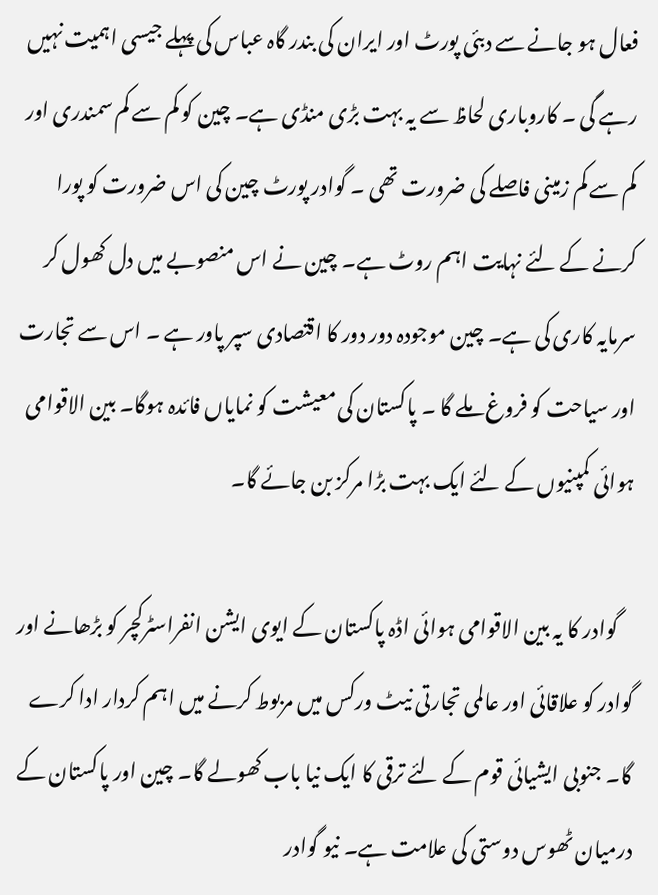فعال ہو جانے سے دبئی پورٹ اور ایران کی بندر گاہ عباس کی پہلے جیسی اہمیت نہیں رہے گی ۔ کاروباری لحاظ سے یہ بہت بڑی منڈی ہے۔ چین کو کم سے کم سمندری اور کم سے کم زمینی فاصلے کی ضرورت تھی ۔ گوادر پورٹ چین کی اس ضرورت کو پورا کرنے کے لئے نہایت اہم روٹ ہے۔ چین نے اس منصوبے میں دل کھول کر سرمایہ کاری کی ہے۔ چین موجودہ دور دور کا اقتصادی سپر پاور ہے ۔ اس سے تجارت اور سیاحت کو فروغ ملے گا ۔ پاکستان کی معیشت کو نمایاں فائدہ ہوگا۔ بین الاقوامی ہوائی کمپنیوں کے لئے ایک بہت بڑا مرکز بن جائے گا۔

    گوادر کا یہ بین الاقوامی ہوائی اڈہ پاکستان کے ایوی ایشن انفراسٹرکچر کو بڑھانے اور گوادر کو علاقائی اور عالمی تجارتی نیٹ ورکس میں مربوط کرنے میں اہم کردار ادا کرے گا۔ جنوبی ایشیائی قوم کے لئے ترقی کا ایک نیا باب کھولے گا۔ چین اور پاکستان کے درمیان ٹھوس دوستی کی علامت ہے۔ نیو گوادر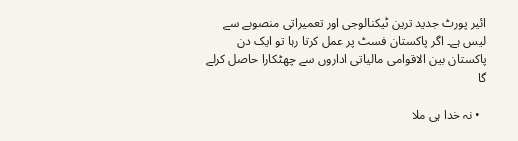ائیر پورٹ جدید ترین ٹیکنالوجی اور تعمیراتی منصوبے سے لیس ہے۔ اگر پاکستان فسٹ پر عمل کرتا رہا تو ایک دن پاکستان بین الاقوامی مالیاتی اداروں سے چھٹکارا حاصل کرلے گا

  • نہ خدا ہی ملا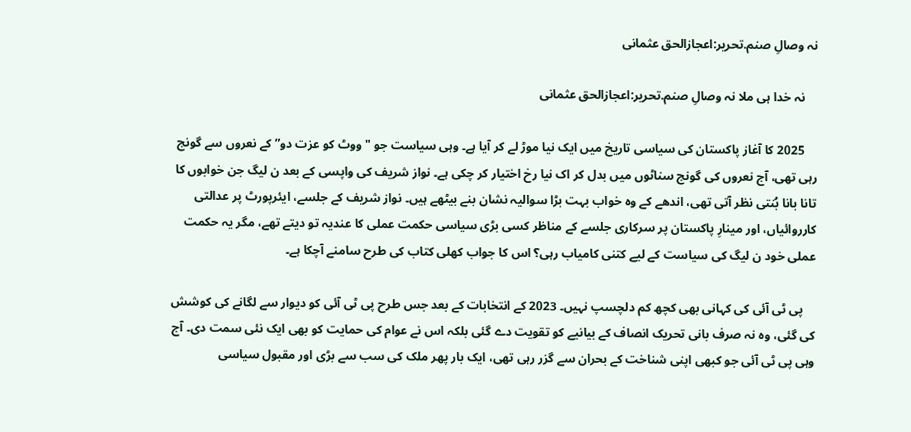نہ وصالِ صنم.تحریر:اعجازالحق عثمانی

    نہ خدا ہی ملا نہ وصالِ صنم.تحریر:اعجازالحق عثمانی

    2025 کا آغاز پاکستان کی سیاسی تاریخ میں ایک نیا موڑ لے کر آیا ہے۔ وہی سیاست جو "ووٹ کو عزت دو” کے نعروں سے گونج رہی تھی، آج نعروں کی گونج سناٹوں میں بدل کر اک نیا رخ اختیار کر چکی ہے۔ نواز شریف کی واپسی کے بعد ن لیگ جن خوابوں کا تانا بانا بُنتی نظر آتی تھی، اندھے کے وہ خواب بہت بڑا سوالیہ نشان بنے بیٹھے ہیں۔ نواز شریف کے جلسے، ایئرپورٹ پر عدالتی کارروائیاں، اور مینارِ پاکستان پر سرکاری جلسے کے مناظر کسی بڑی سیاسی حکمت عملی کا عندیہ تو دیتے تھے، مگر یہ حکمت عملی خود ن لیگ کی سیاست کے لیے کتنی کامیاب رہی؟ اس کا جواب کھلی کتاب کی طرح سامنے آچکا ہے۔

    پی ٹی آئی کی کہانی بھی کچھ کم دلچسپ نہیں۔ 2023 کے انتخابات کے بعد جس طرح پی ٹی آئی کو دیوار سے لگانے کی کوشش کی گئی، وہ نہ صرف بانی تحریک انصاف کے بیانیے کو تقویت دے گئی بلکہ اس نے عوام کی حمایت کو بھی ایک نئی سمت دی۔ آج وہی پی ٹی آئی جو کبھی اپنی شناخت کے بحران سے گزر رہی تھی، ایک بار پھر ملک کی سب سے بڑی اور مقبول سیاسی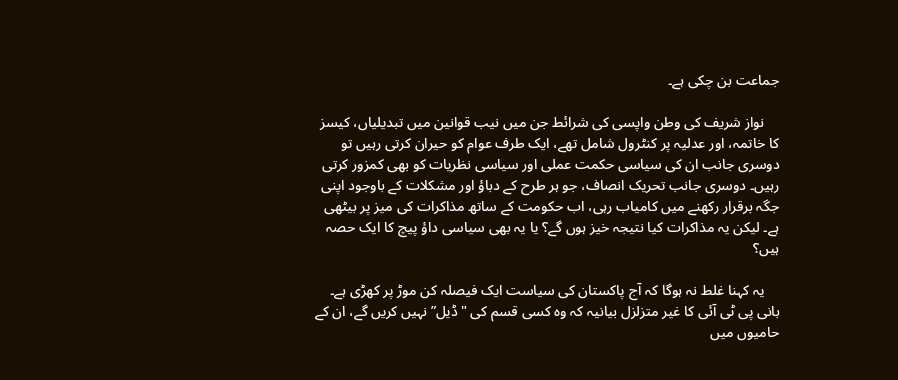جماعت بن چکی ہے۔

    نواز شریف کی وطن واپسی کی شرائط جن میں نیب قوانین میں تبدیلیاں، کیسز کا خاتمہ، اور عدلیہ پر کنٹرول شامل تھے، ایک طرف عوام کو حیران کرتی رہیں تو دوسری جانب ان کی سیاسی حکمت عملی اور سیاسی نظریات کو بھی کمزور کرتی رہیں۔ دوسری جانب تحریک انصاف، جو ہر طرح کے دباؤ اور مشکلات کے باوجود اپنی جگہ برقرار رکھنے میں کامیاب رہی، اب حکومت کے ساتھ مذاکرات کی میز پر بیٹھی ہے۔ لیکن یہ مذاکرات کیا نتیجہ خیز ہوں گے؟ یا یہ بھی سیاسی داؤ پیچ کا ایک حصہ ہیں؟

    یہ کہنا غلط نہ ہوگا کہ آج پاکستان کی سیاست ایک فیصلہ کن موڑ پر کھڑی ہے۔ بانی پی ٹی آئی کا غیر متزلزل بیانیہ کہ وہ کسی قسم کی "ڈیل” نہیں کریں گے، ان کے حامیوں میں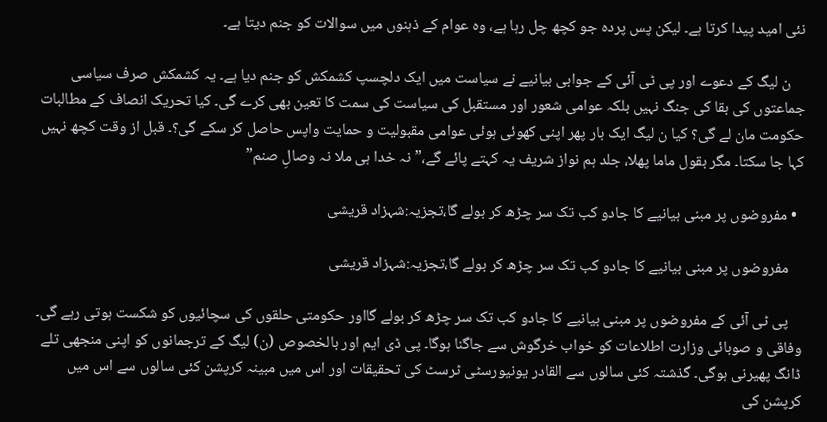نئی امید پیدا کرتا ہے۔ لیکن پس پردہ جو کچھ چل رہا ہے، وہ عوام کے ذہنوں میں سوالات کو جنم دیتا ہے۔

    ن لیگ کے دعوے اور پی ٹی آئی کے جوابی بیانیے نے سیاست میں ایک دلچسپ کشمکش کو جنم دیا ہے۔ یہ کشمکش صرف سیاسی جماعتوں کی بقا کی جنگ نہیں بلکہ عوامی شعور اور مستقبل کی سیاست کی سمت کا تعین بھی کرے گی۔ کیا تحریک انصاف کے مطالبات حکومت مان لے گی؟ کیا ن لیگ ایک بار پھر اپنی کھوئی ہوئی عوامی مقبولیت و حمایت واپس حاصل کر سکے گی؟۔ قبل از وقت کچھ نہیں کہا جا سکتا۔ مگر بقول ماما پھلا، جلد ہم نواز شریف یہ کہتے پائے گے،”نہ خدا ہی ملا نہ وصالِ صنم”

  • مفروضوں پر مبنی بیانیے کا جادو کب تک سر چڑھ کر بولے گا،تجزیہ:شہزاد قریشی

    مفروضوں پر مبنی بیانیے کا جادو کب تک سر چڑھ کر بولے گا،تجزیہ:شہزاد قریشی

    پی ٹی آئی کے مفروضوں پر مبنی بیانیے کا جادو کب تک سر چڑھ کر بولے گااور حکومتی حلقوں کی سچائیوں کو شکست ہوتی رہے گی۔ وفاقی و صوبائی وزارت اطلاعات کو خواب خرگوش سے جاگنا ہوگا۔ پی ڈی ایم اور بالخصوص (ن) لیگ کے ترجمانوں کو اپنی منجھی تلے ڈانگ پھیرنی ہوگی۔ گذشتہ کئی سالوں سے القادر یونیورسٹی ٹرسٹ کی تحقیقات اور اس میں مبینہ کرپشن کئی سالوں سے اس میں کرپشن کی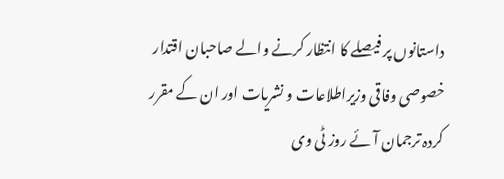داستانوں پر فیصلے کا انتظار کرنے والے صاحبان اقتدار خصوصی وفاقی وزیراطلاعات و نشریات اور ان کے مقرر کردہ ترجمان آئے روز ٹی وی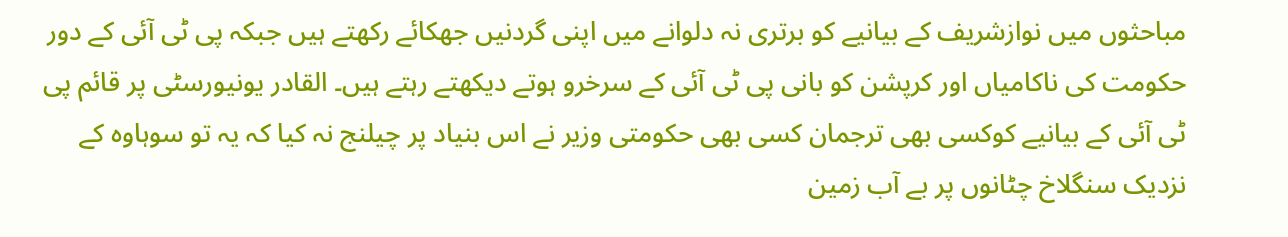مباحثوں میں نوازشریف کے بیانیے کو برتری نہ دلوانے میں اپنی گردنیں جھکائے رکھتے ہیں جبکہ پی ٹی آئی کے دور حکومت کی ناکامیاں اور کرپشن کو بانی پی ٹی آئی کے سرخرو ہوتے دیکھتے رہتے ہیں۔ القادر یونیورسٹی پر قائم پی ٹی آئی کے بیانیے کوکسی بھی ترجمان کسی بھی حکومتی وزیر نے اس بنیاد پر چیلنج نہ کیا کہ یہ تو سوہاوہ کے نزدیک سنگلاخ چٹانوں پر بے آب زمین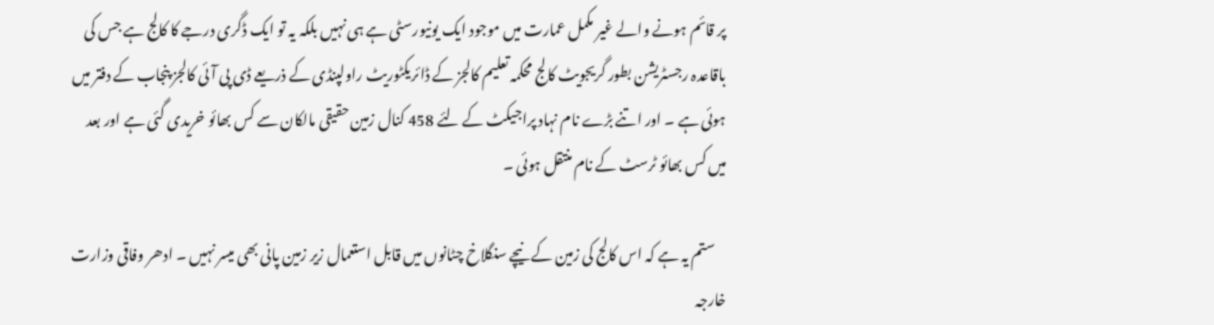پر قائم ہونے والے غیر مکمل عمارت میں موجود ایک یونیورسٹی ہے ہی نہیں بلکہ یہ تو ایک ڈگری درجے کا کالج ہے جس کی باقاعدہ رجسٹریشن بطور گریجویٹ کالج محکمہ تعلیم کالجز کے ڈائریکٹوریٹ راولپنڈی کے ذریعے ڈی پی آئی کالجز پنجاب کے دفتر میں ہوئی ہے ۔ اور اتنے بڑے نام نہاد پراجیکٹ کے لئے 458 کنال زمین حقیقی مالکان سے کس بھائو خریدی گئی ہے اور بعد میں کس بھائو ٹرسٹ کے نام منتقل ہوئی ۔

    ستم یہ ہے کہ اس کالج کی زمین کے نیچے سنگلاخ چٹانوں میں قابل استعمال زیر زمین پانی بھی میسر نہیں ۔ ادھر وفاقی وزارت خارجہ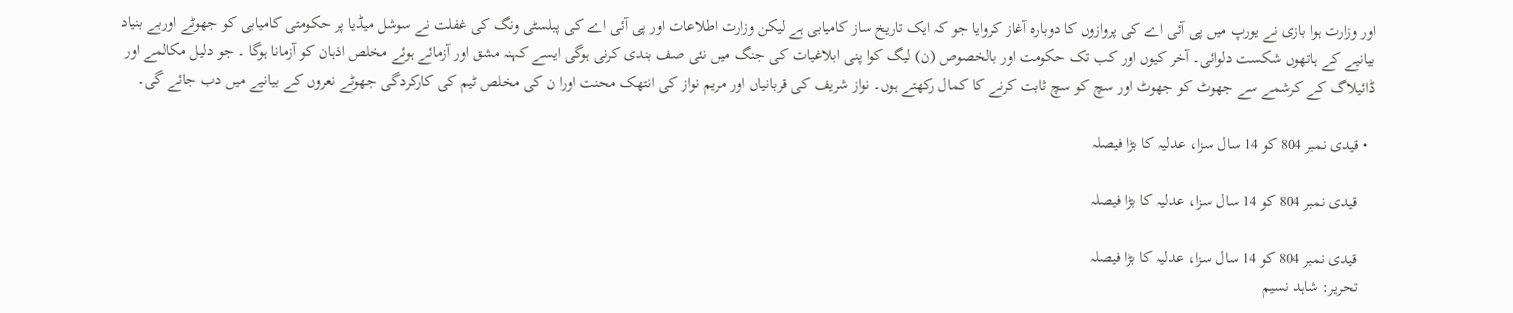اور وزارت ہوا بازی نے یورپ میں پی آئی اے کی پروازوں کا دوبارہ آغاز کروایا جو کہ ایک تاریخ ساز کامیابی ہے لیکن وزارت اطلاعات اور پی آئی اے کی پبلسٹی ونگ کی غفلت نے سوشل میڈیا پر حکومتی کامیابی کو جھوٹے اوربے بنیاد بیانیے کے ہاتھوں شکست دلوائی۔ آخر کیوں اور کب تک حکومت اور بالخصوص (ن) لیگ کوا پنی ابلاغیات کی جنگ میں نئی صف بندی کرنی ہوگی ایسے کہنہ مشق اور آزمائے ہوئے مخلص اذہان کو آزمانا ہوگا ۔ جو دلیل مکالمے اور ڈائیلاگ کے کرشمے سے جھوٹ کو جھوٹ اور سچ کو سچ ثابت کرنے کا کمال رکھتے ہوں۔ نواز شریف کی قربانیاں اور مریم نواز کی انتھک محنت اورا ن کی مخلص ٹیم کی کارکردگی جھوٹے نعروں کے بیانیے میں دب جائے گی۔

  • قیدی نمبر 804 کو 14 سال سزا، عدلیہ کا بڑا فیصلہ

    قیدی نمبر 804 کو 14 سال سزا، عدلیہ کا بڑا فیصلہ

    قیدی نمبر 804 کو 14 سال سزا، عدلیہ کا بڑا فیصلہ
    تحریر: شاہد نسیم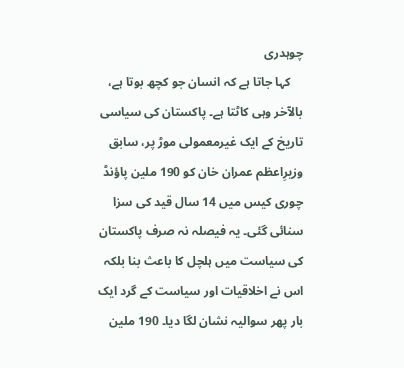چوہدری
    کہا جاتا ہے کہ انسان جو کچھ بوتا ہے، بالآخر وہی کاٹتا ہے۔ پاکستان کی سیاسی تاریخ کے ایک غیرمعمولی موڑ پر، سابق وزیرِاعظم عمران خان کو 190 ملین پاؤنڈ چوری کیس میں 14 سال قید کی سزا سنائی گئی۔ یہ فیصلہ نہ صرف پاکستان کی سیاست میں ہلچل کا باعث بنا بلکہ اس نے اخلاقیات اور سیاست کے گرد ایک بار پھر سوالیہ نشان لگا دیا۔ 190 ملین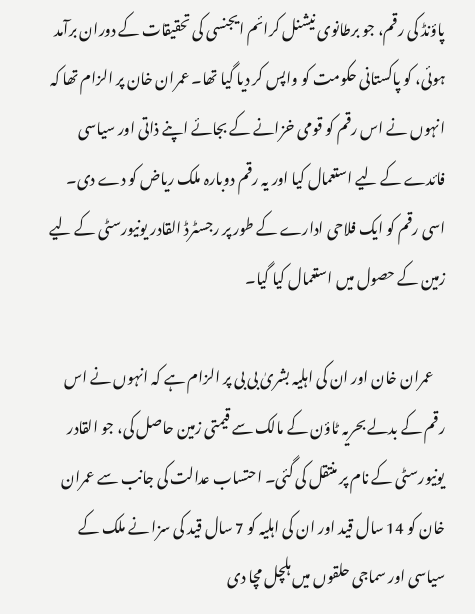پاؤنڈ کی رقم، جو برطانوی نیشنل کرائم ایجنسی کی تحقیقات کے دوران برآمد ہوئی، کو پاکستانی حکومت کو واپس کر دیا گیا تھا۔ عمران خان پر الزام تھا کہ انہوں نے اس رقم کو قومی خزانے کے بجائے اپنے ذاتی اور سیاسی فائدے کے لیے استعمال کیا اور یہ رقم دوبارہ ملک ریاض کو دے دی۔ اسی رقم کو ایک فلاحی ادارے کے طور پر رجسٹرڈ القادر یونیورسٹی کے لیے زمین کے حصول میں استعمال کیا گیا۔

    عمران خان اور ان کی اہلیہ بشریٰ بی بی پر الزام ہے کہ انہوں نے اس رقم کے بدلے بحریہ ٹاؤن کے مالک سے قیمتی زمین حاصل کی، جو القادر یونیورسٹی کے نام پر منتقل کی گئی۔ احتساب عدالت کی جانب سے عمران خان کو 14 سال قید اور ان کی اہلیہ کو 7 سال قید کی سزا نے ملک کے سیاسی اور سماجی حلقوں میں ہلچل مچا دی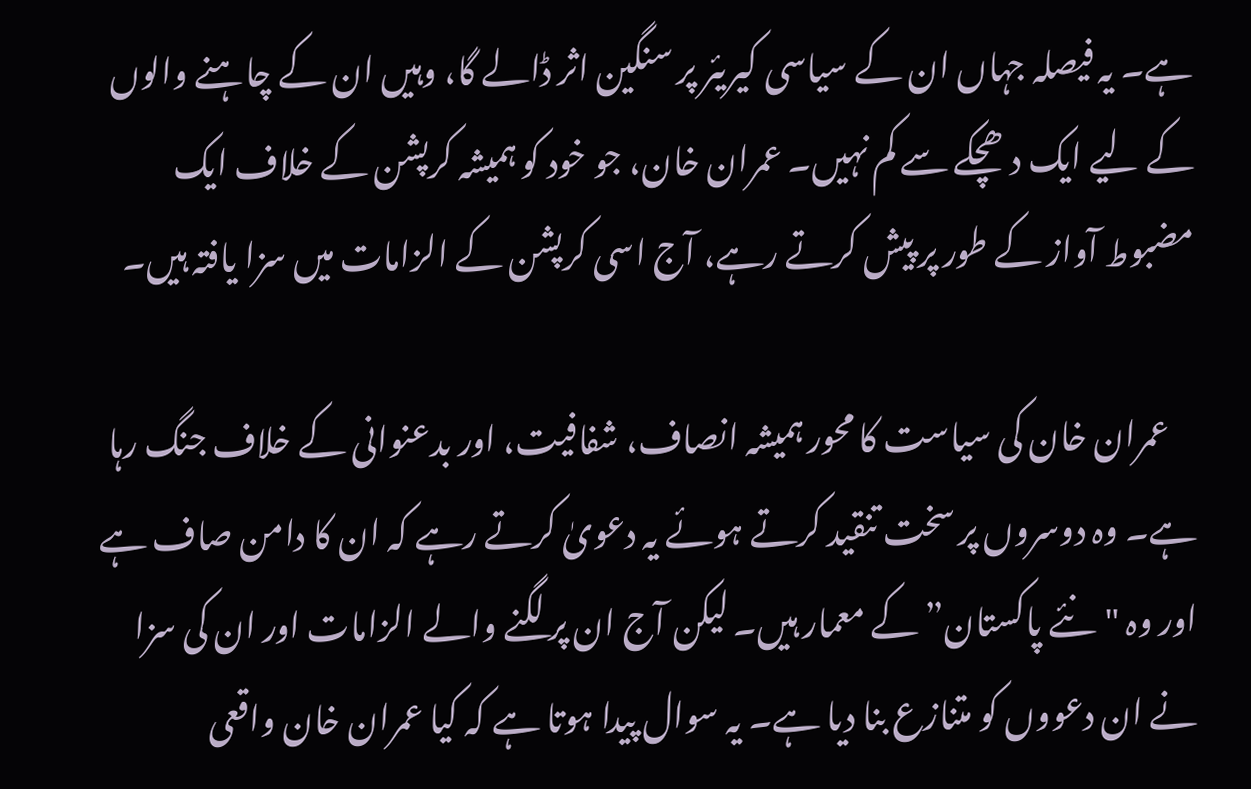ہے۔ یہ فیصلہ جہاں ان کے سیاسی کیریئر پر سنگین اثر ڈالے گا، وہیں ان کے چاہنے والوں کے لیے ایک دھچکے سے کم نہیں۔ عمران خان، جو خود کو ہمیشہ کرپشن کے خلاف ایک مضبوط آواز کے طور پر پیش کرتے رہے، آج اسی کرپشن کے الزامات میں سزا یافتہ ہیں۔

    عمران خان کی سیاست کا محور ہمیشہ انصاف، شفافیت، اور بدعنوانی کے خلاف جنگ رہا ہے۔ وہ دوسروں پر سخت تنقید کرتے ہوئے یہ دعویٰ کرتے رہے کہ ان کا دامن صاف ہے اور وہ "نئے پاکستان” کے معمار ہیں۔ لیکن آج ان پر لگنے والے الزامات اور ان کی سزا نے ان دعووں کو متنازع بنا دیا ہے۔ یہ سوال پیدا ہوتا ہے کہ کیا عمران خان واقعی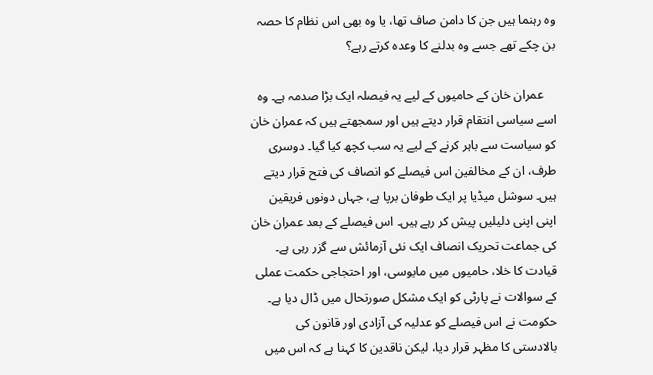وہ رہنما ہیں جن کا دامن صاف تھا، یا وہ بھی اس نظام کا حصہ بن چکے تھے جسے وہ بدلنے کا وعدہ کرتے رہے؟

    عمران خان کے حامیوں کے لیے یہ فیصلہ ایک بڑا صدمہ ہے۔ وہ اسے سیاسی انتقام قرار دیتے ہیں اور سمجھتے ہیں کہ عمران خان کو سیاست سے باہر کرنے کے لیے یہ سب کچھ کیا گیا۔ دوسری طرف، ان کے مخالفین اس فیصلے کو انصاف کی فتح قرار دیتے ہیں۔ سوشل میڈیا پر ایک طوفان برپا ہے، جہاں دونوں فریقین اپنی اپنی دلیلیں پیش کر رہے ہیں۔ اس فیصلے کے بعد عمران خان کی جماعت تحریک انصاف ایک نئی آزمائش سے گزر رہی ہے۔ قیادت کا خلا، حامیوں میں مایوسی، اور احتجاجی حکمت عملی کے سوالات نے پارٹی کو ایک مشکل صورتحال میں ڈال دیا ہے۔ حکومت نے اس فیصلے کو عدلیہ کی آزادی اور قانون کی بالادستی کا مظہر قرار دیا، لیکن ناقدین کا کہنا ہے کہ اس میں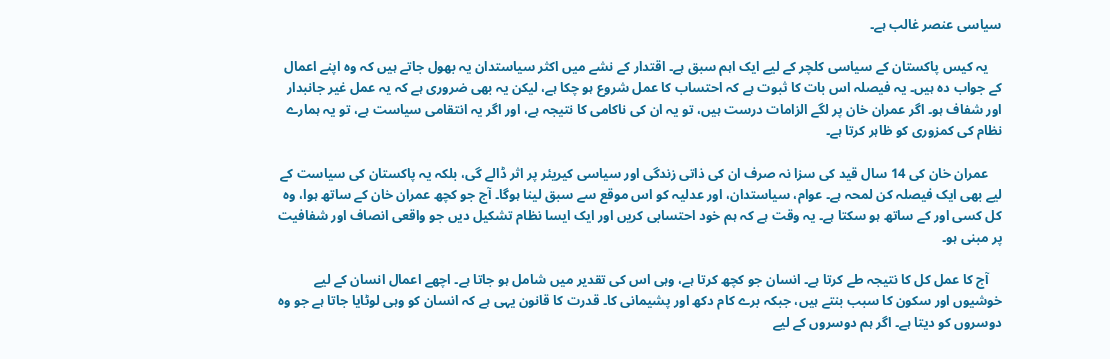سیاسی عنصر غالب ہے۔

    یہ کیس پاکستان کے سیاسی کلچر کے لیے ایک اہم سبق ہے۔ اقتدار کے نشے میں اکثر سیاستدان یہ بھول جاتے ہیں کہ وہ اپنے اعمال کے جواب دہ ہیں۔ یہ فیصلہ اس بات کا ثبوت ہے کہ احتساب کا عمل شروع ہو چکا ہے، لیکن یہ بھی ضروری ہے کہ یہ عمل غیر جانبدار اور شفاف ہو۔ اگر عمران خان پر لگے الزامات درست ہیں، تو یہ ان کی ناکامی کا نتیجہ ہے، اور اگر یہ انتقامی سیاست ہے، تو یہ ہمارے نظام کی کمزوری کو ظاہر کرتا ہے۔

    عمران خان کی 14 سال قید کی سزا نہ صرف ان کی ذاتی زندگی اور سیاسی کیریئر پر اثر ڈالے گی، بلکہ یہ پاکستان کی سیاست کے لیے بھی ایک فیصلہ کن لمحہ ہے۔ عوام، سیاستدان، اور عدلیہ کو اس موقع سے سبق لینا ہوگا۔ آج جو کچھ عمران خان کے ساتھ ہوا، وہ کل کسی اور کے ساتھ ہو سکتا ہے۔ یہ وقت ہے کہ ہم خود احتسابی کریں اور ایک ایسا نظام تشکیل دیں جو واقعی انصاف اور شفافیت پر مبنی ہو۔

    آج کا عمل کل کا نتیجہ طے کرتا ہے۔ انسان جو کچھ کرتا ہے، وہی اس کی تقدیر میں شامل ہو جاتا ہے۔ اچھے اعمال انسان کے لیے خوشیوں اور سکون کا سبب بنتے ہیں، جبکہ برے کام دکھ اور پشیمانی کا۔ قدرت کا قانون یہی ہے کہ انسان کو وہی لوٹایا جاتا ہے جو وہ دوسروں کو دیتا ہے۔ اگر ہم دوسروں کے لیے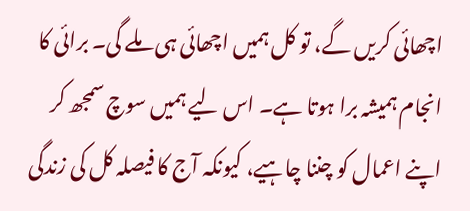اچھائی کریں گے، تو کل ہمیں اچھائی ہی ملے گی۔ برائی کا انجام ہمیشہ برا ہوتا ہے۔ اس لیے ہمیں سوچ سمجھ کر اپنے اعمال کو چننا چاہیے، کیونکہ آج کا فیصلہ کل کی زندگی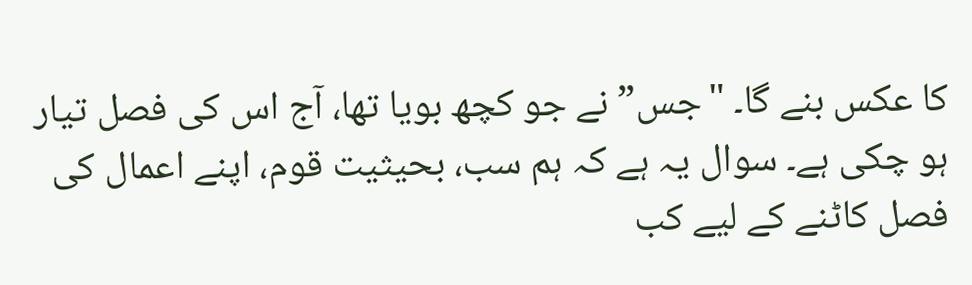کا عکس بنے گا۔ "جس” نے جو کچھ بویا تھا، آج اس کی فصل تیار ہو چکی ہے۔ سوال یہ ہے کہ ہم سب، بحیثیت قوم، اپنے اعمال کی فصل کاٹنے کے لیے کب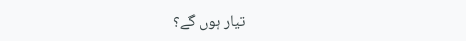تیار ہوں گے؟